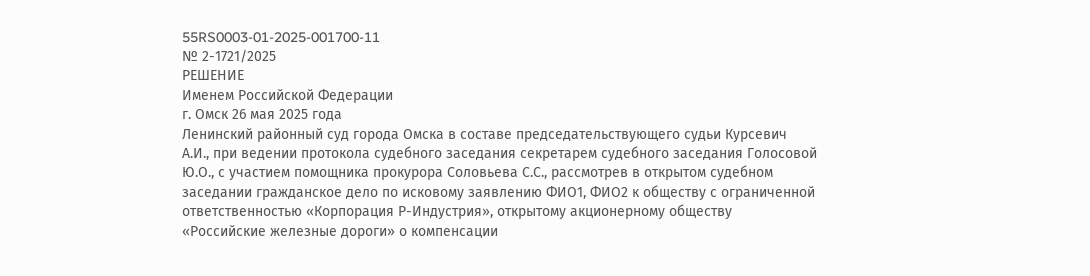55RS0003-01-2025-001700-11
№ 2-1721/2025
РЕШЕНИЕ
Именем Российской Федерации
г. Омск 26 мая 2025 года
Ленинский районный суд города Омска в составе председательствующего судьи Курсевич А.И., при ведении протокола судебного заседания секретарем судебного заседания Голосовой Ю.О., с участием помощника прокурора Соловьева С.С., рассмотрев в открытом судебном заседании гражданское дело по исковому заявлению ФИО1, ФИО2 к обществу с ограниченной ответственностью «Корпорация Р-Индустрия», открытому акционерному обществу «Российские железные дороги» о компенсации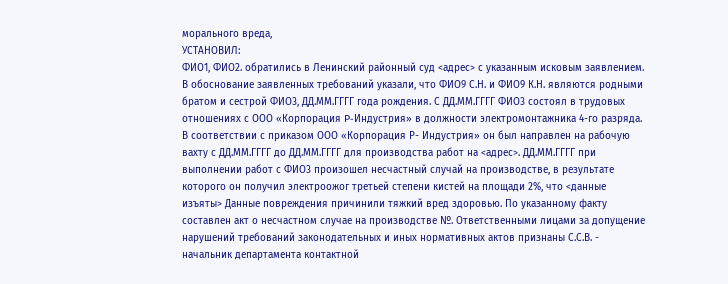морального вреда,
УСТАНОВИЛ:
ФИО1, ФИО2. обратились в Ленинский районный суд <адрес> с указанным исковым заявлением. В обоснование заявленных требований указали, что ФИО9 С.Н. и ФИО9 К.Н. являются родными братом и сестрой ФИО3, ДД.ММ.ГГГГ года рождения. С ДД.ММ.ГГГГ ФИО3 состоял в трудовых отношениях с ООО «Корпорация P-Индустрия» в должности электромонтажника 4-го разряда. В соответствии с приказом ООО «Корпорация Р- Индустрия» он был направлен на рабочую вахту с ДД.ММ.ГГГГ до ДД.ММ.ГГГГ для производства работ на <адрес>. ДД.ММ.ГГГГ при выполнении работ с ФИО3 произошел несчастный случай на производстве, в результате которого он получил электроожог третьей степени кистей на площади 2%, что <данные изъяты> Данные повреждения причинили тяжкий вред здоровью. По указанному факту составлен акт о несчастном случае на производстве №. Ответственными лицами за допущение нарушений требований законодательных и иных нормативных актов признаны С.С.В. - начальник департамента контактной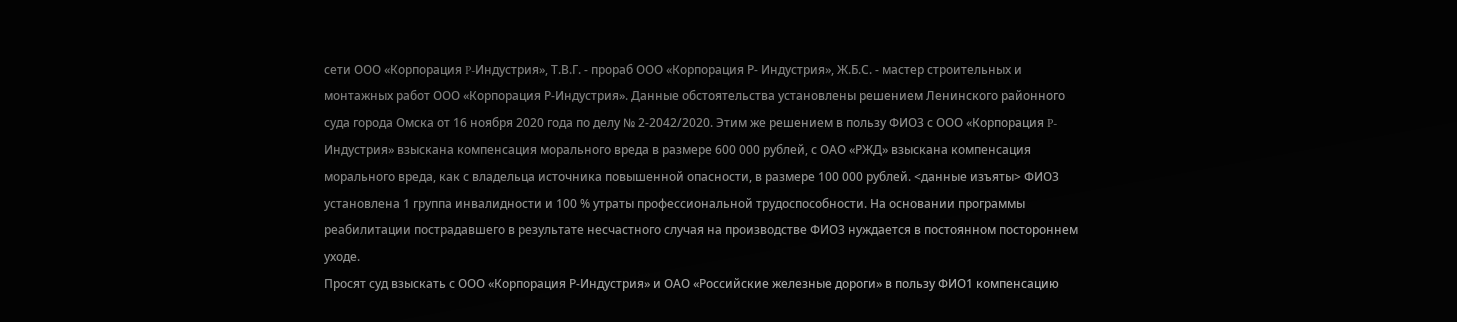сети ООО «Корпорация P-Индустрия», Т.В.Г. - прораб ООО «Корпорация Р- Индустрия», Ж.Б.С. - мастер строительных и монтажных работ ООО «Корпорация Р-Индустрия». Данные обстоятельства установлены решением Ленинского районного суда города Омска от 16 ноября 2020 года по делу № 2-2042/2020. Этим же решением в пользу ФИО3 с ООО «Корпорация P-Индустрия» взыскана компенсация морального вреда в размере 600 000 рублей, с ОАО «РЖД» взыскана компенсация морального вреда, как с владельца источника повышенной опасности, в размере 100 000 рублей. <данные изъяты> ФИО3 установлена 1 группа инвалидности и 100 % утраты профессиональной трудоспособности. На основании программы реабилитации пострадавшего в результате несчастного случая на производстве ФИО3 нуждается в постоянном постороннем уходе.
Просят суд взыскать с ООО «Корпорация Р-Индустрия» и ОАО «Российские железные дороги» в пользу ФИО1 компенсацию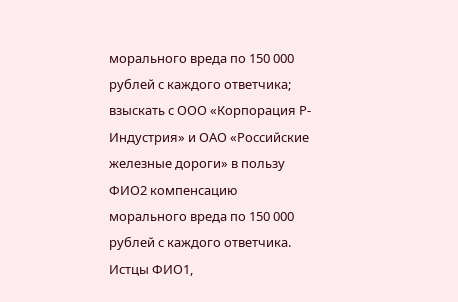морального вреда по 150 000 рублей с каждого ответчика; взыскать с ООО «Корпорация Р-Индустрия» и ОАО «Российские железные дороги» в пользу ФИО2 компенсацию морального вреда по 150 000 рублей с каждого ответчика.
Истцы ФИО1,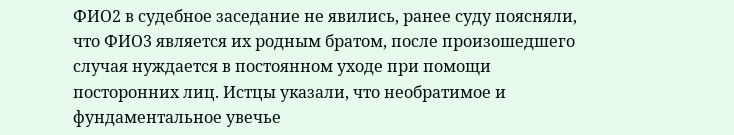ФИО2 в судебное заседание не явились, ранее суду поясняли, что ФИО3 является их родным братом, после произошедшего случая нуждается в постоянном уходе при помощи посторонних лиц. Истцы указали, что необратимое и фундаментальное увечье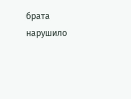брата нарушило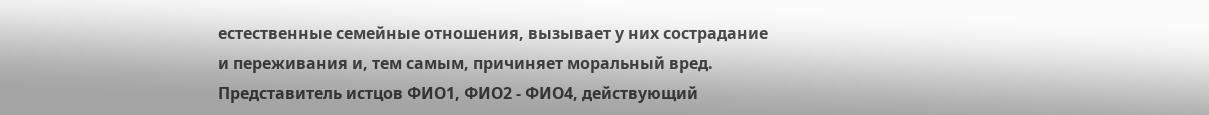естественные семейные отношения, вызывает у них сострадание и переживания и, тем самым, причиняет моральный вред.
Представитель истцов ФИО1, ФИО2 - ФИО4, действующий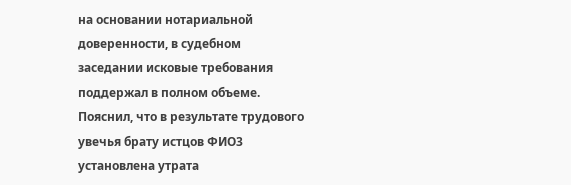на основании нотариальной доверенности, в судебном заседании исковые требования поддержал в полном объеме. Пояснил, что в результате трудового увечья брату истцов ФИО3 установлена утрата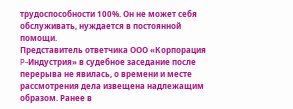трудоспособности 100%. Он не может себя обслуживать, нуждается в постоянной помощи.
Представитель ответчика ООО «Корпорация P-Индустрия» в судебное заседание после перерыва не явилась, о времени и месте рассмотрения дела извещена надлежащим образом. Ранее в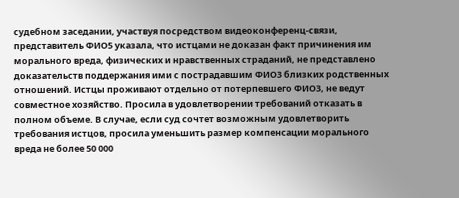судебном заседании, участвуя посредством видеоконференц-связи, представитель ФИО5 указала, что истцами не доказан факт причинения им морального вреда, физических и нравственных страданий, не представлено доказательств поддержания ими с пострадавшим ФИО3 близких родственных отношений. Истцы проживают отдельно от потерпевшего ФИО3, не ведут совместное хозяйство. Просила в удовлетворении требований отказать в полном объеме. В случае, если суд сочтет возможным удовлетворить требования истцов, просила уменьшить размер компенсации морального вреда не более 50 000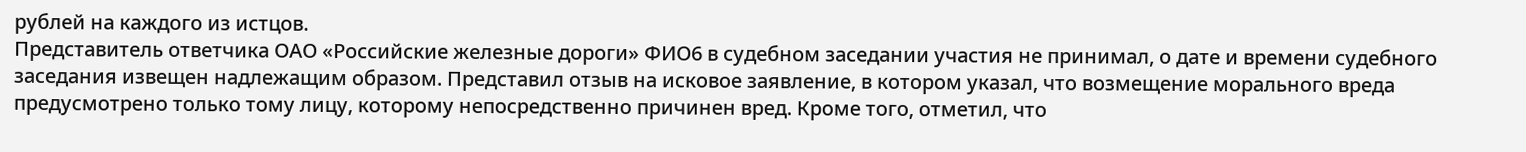рублей на каждого из истцов.
Представитель ответчика ОАО «Российские железные дороги» ФИО6 в судебном заседании участия не принимал, о дате и времени судебного заседания извещен надлежащим образом. Представил отзыв на исковое заявление, в котором указал, что возмещение морального вреда предусмотрено только тому лицу, которому непосредственно причинен вред. Кроме того, отметил, что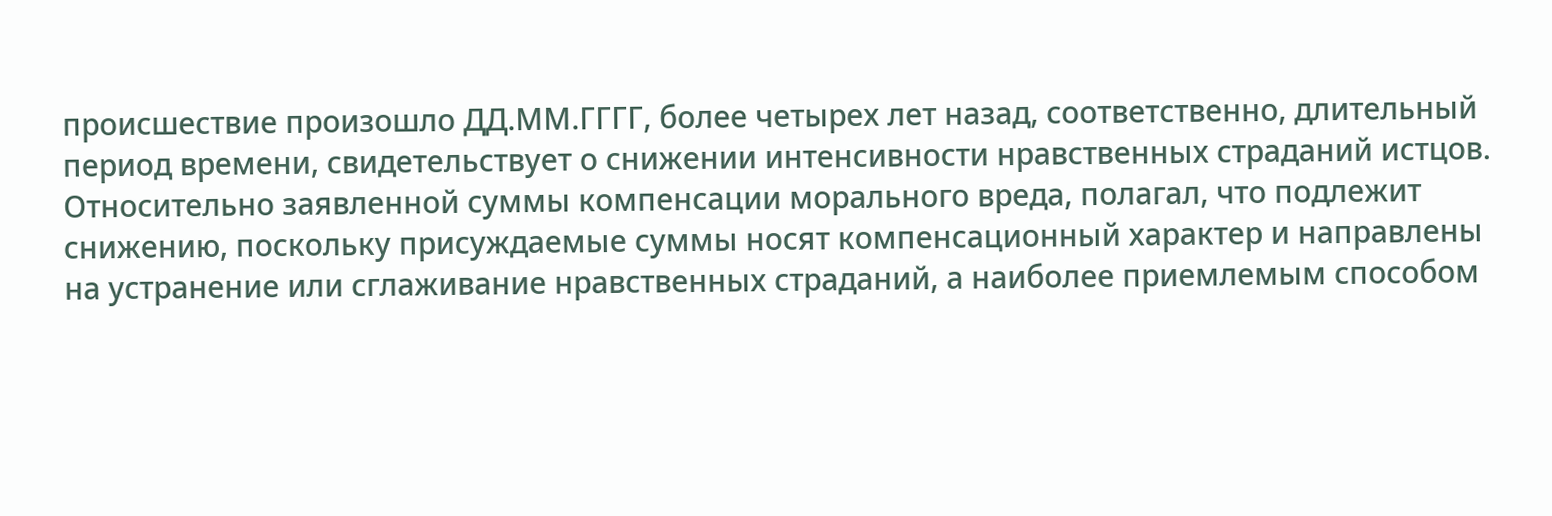происшествие произошло ДД.ММ.ГГГГ, более четырех лет назад, соответственно, длительный период времени, свидетельствует о снижении интенсивности нравственных страданий истцов. Относительно заявленной суммы компенсации морального вреда, полагал, что подлежит снижению, поскольку присуждаемые суммы носят компенсационный характер и направлены на устранение или сглаживание нравственных страданий, а наиболее приемлемым способом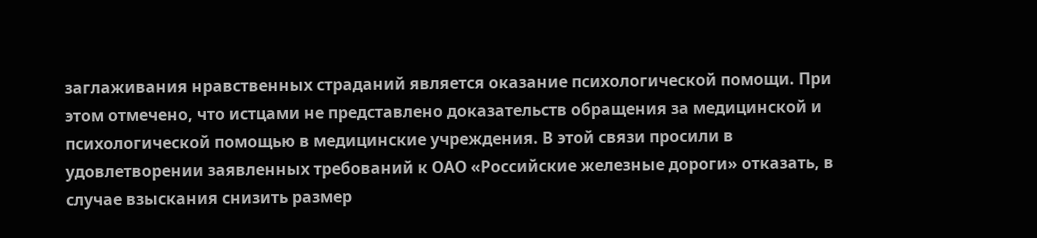заглаживания нравственных страданий является оказание психологической помощи. При этом отмечено, что истцами не представлено доказательств обращения за медицинской и психологической помощью в медицинские учреждения. В этой связи просили в удовлетворении заявленных требований к ОАО «Российские железные дороги» отказать, в случае взыскания снизить размер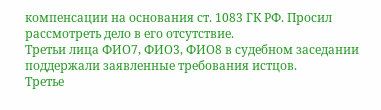компенсации на основания ст. 1083 ГК РФ. Просил рассмотреть дело в его отсутствие.
Третьи лица ФИО7, ФИО3, ФИО8 в судебном заседании поддержали заявленные требования истцов.
Третье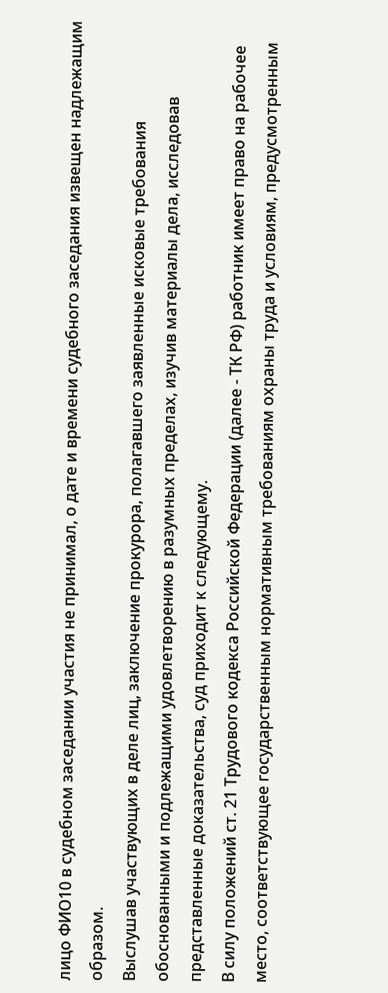лицо ФИО10 в судебном заседании участия не принимал, о дате и времени судебного заседания извещен надлежащим образом.
Выслушав участвующих в деле лиц, заключение прокурора, полагавшего заявленные исковые требования обоснованными и подлежащими удовлетворению в разумных пределах, изучив материалы дела, исследовав представленные доказательства, суд приходит к следующему.
В силу положений ст. 21 Трудового кодекса Российской Федерации (далее - ТК РФ) работник имеет право на рабочее место, соответствующее государственным нормативным требованиям охраны труда и условиям, предусмотренным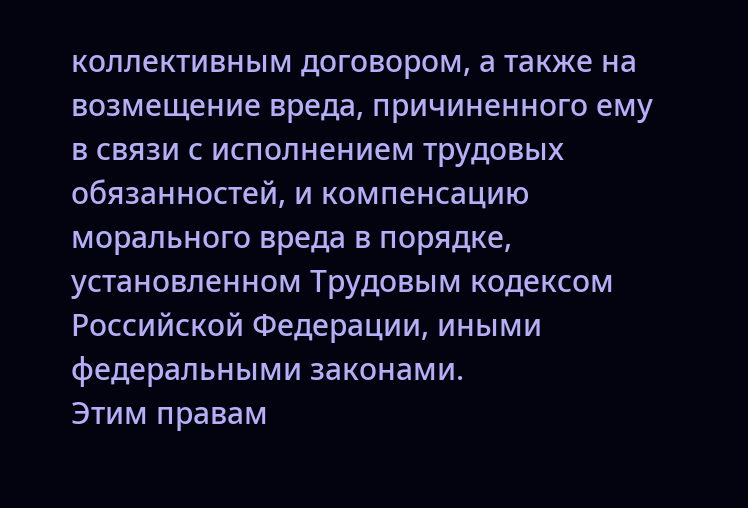коллективным договором, а также на возмещение вреда, причиненного ему в связи с исполнением трудовых обязанностей, и компенсацию морального вреда в порядке, установленном Трудовым кодексом Российской Федерации, иными федеральными законами.
Этим правам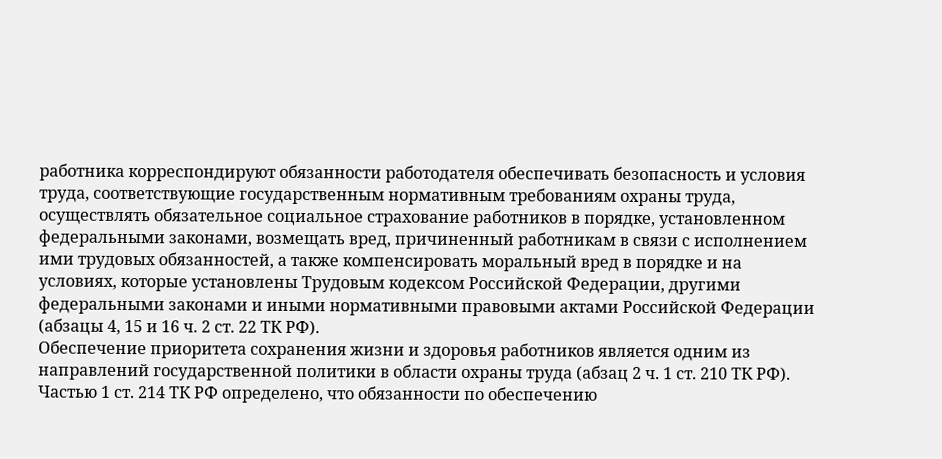работника корреспондируют обязанности работодателя обеспечивать безопасность и условия труда, соответствующие государственным нормативным требованиям охраны труда, осуществлять обязательное социальное страхование работников в порядке, установленном федеральными законами, возмещать вред, причиненный работникам в связи с исполнением ими трудовых обязанностей, а также компенсировать моральный вред в порядке и на условиях, которые установлены Трудовым кодексом Российской Федерации, другими федеральными законами и иными нормативными правовыми актами Российской Федерации (абзацы 4, 15 и 16 ч. 2 ст. 22 ТК РФ).
Обеспечение приоритета сохранения жизни и здоровья работников является одним из направлений государственной политики в области охраны труда (абзац 2 ч. 1 ст. 210 ТК РФ).
Частью 1 ст. 214 ТК РФ определено, что обязанности по обеспечению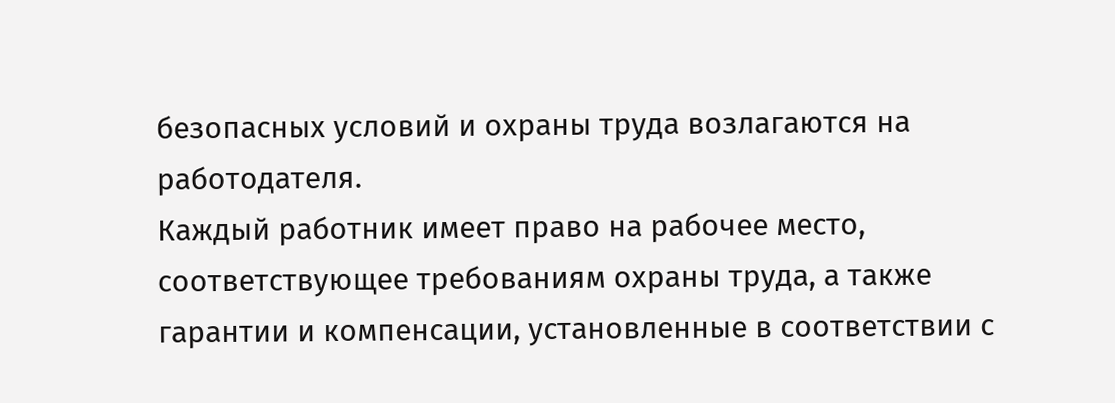безопасных условий и охраны труда возлагаются на работодателя.
Каждый работник имеет право на рабочее место, соответствующее требованиям охраны труда, а также гарантии и компенсации, установленные в соответствии с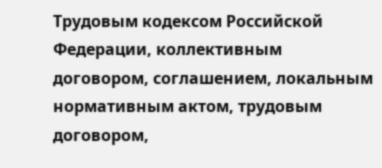Трудовым кодексом Российской Федерации, коллективным договором, соглашением, локальным нормативным актом, трудовым договором,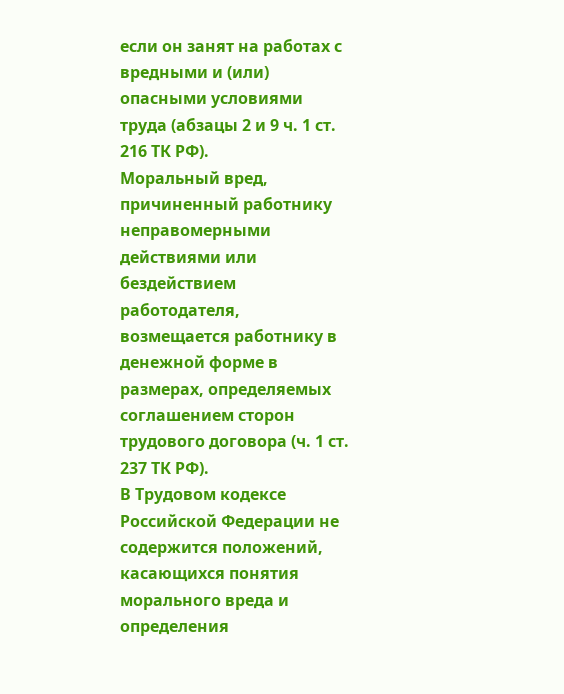если он занят на работах с вредными и (или) опасными условиями труда (абзацы 2 и 9 ч. 1 ст. 216 ТК РФ).
Моральный вред, причиненный работнику неправомерными действиями или бездействием работодателя, возмещается работнику в денежной форме в размерах, определяемых соглашением сторон трудового договора (ч. 1 ст. 237 ТК РФ).
В Трудовом кодексе Российской Федерации не содержится положений, касающихся понятия морального вреда и определения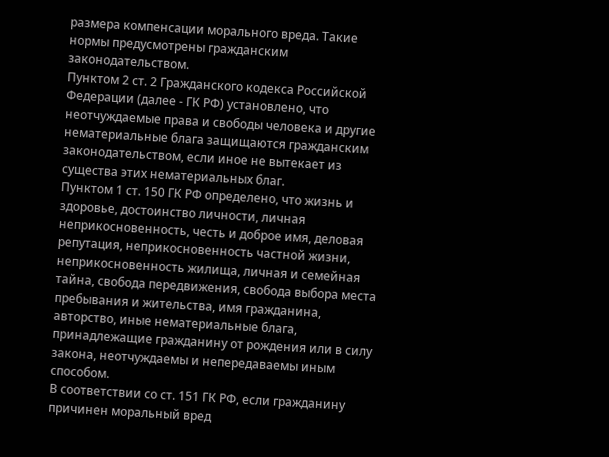размера компенсации морального вреда. Такие нормы предусмотрены гражданским законодательством.
Пунктом 2 ст. 2 Гражданского кодекса Российской Федерации (далее - ГК РФ) установлено, что неотчуждаемые права и свободы человека и другие нематериальные блага защищаются гражданским законодательством, если иное не вытекает из существа этих нематериальных благ.
Пунктом 1 ст. 150 ГК РФ определено, что жизнь и здоровье, достоинство личности, личная неприкосновенность, честь и доброе имя, деловая репутация, неприкосновенность частной жизни, неприкосновенность жилища, личная и семейная тайна, свобода передвижения, свобода выбора места пребывания и жительства, имя гражданина, авторство, иные нематериальные блага, принадлежащие гражданину от рождения или в силу закона, неотчуждаемы и непередаваемы иным способом.
В соответствии со ст. 151 ГК РФ, если гражданину причинен моральный вред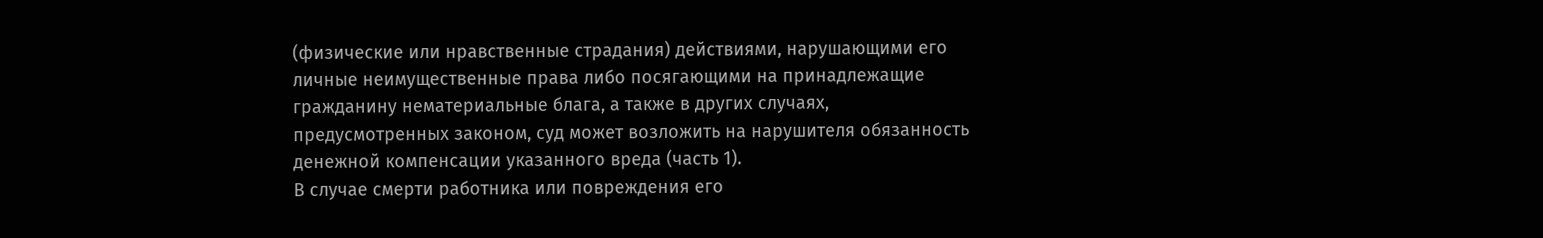(физические или нравственные страдания) действиями, нарушающими его личные неимущественные права либо посягающими на принадлежащие гражданину нематериальные блага, а также в других случаях, предусмотренных законом, суд может возложить на нарушителя обязанность денежной компенсации указанного вреда (часть 1).
В случае смерти работника или повреждения его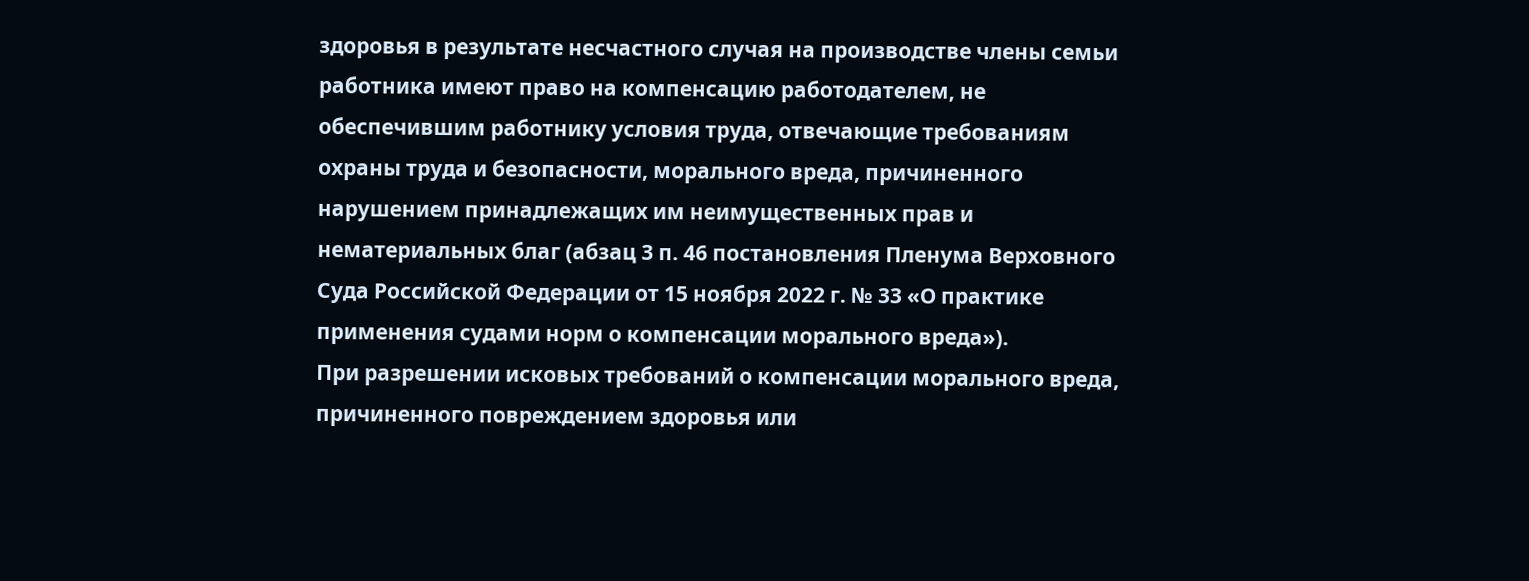здоровья в результате несчастного случая на производстве члены семьи работника имеют право на компенсацию работодателем, не обеспечившим работнику условия труда, отвечающие требованиям охраны труда и безопасности, морального вреда, причиненного нарушением принадлежащих им неимущественных прав и нематериальных благ (абзац 3 п. 46 постановления Пленума Верховного Суда Российской Федерации от 15 ноября 2022 г. № 33 «О практике применения судами норм о компенсации морального вреда»).
При разрешении исковых требований о компенсации морального вреда, причиненного повреждением здоровья или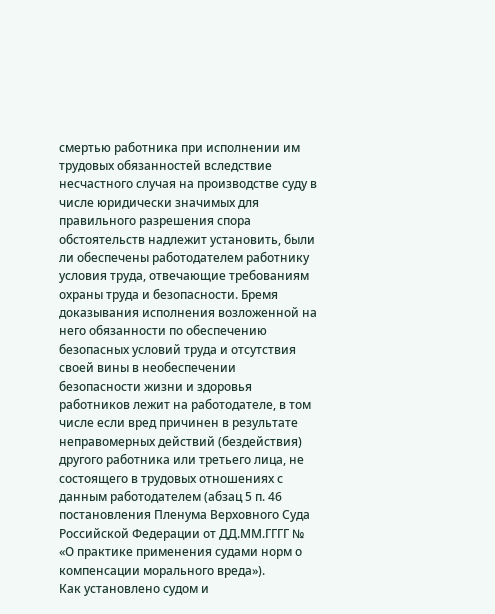смертью работника при исполнении им трудовых обязанностей вследствие несчастного случая на производстве суду в числе юридически значимых для правильного разрешения спора обстоятельств надлежит установить, были ли обеспечены работодателем работнику условия труда, отвечающие требованиям охраны труда и безопасности. Бремя доказывания исполнения возложенной на него обязанности по обеспечению безопасных условий труда и отсутствия своей вины в необеспечении безопасности жизни и здоровья работников лежит на работодателе, в том числе если вред причинен в результате неправомерных действий (бездействия) другого работника или третьего лица, не состоящего в трудовых отношениях с данным работодателем (абзац 5 п. 46 постановления Пленума Верховного Суда Российской Федерации от ДД.ММ.ГГГГ № «О практике применения судами норм о компенсации морального вреда»).
Как установлено судом и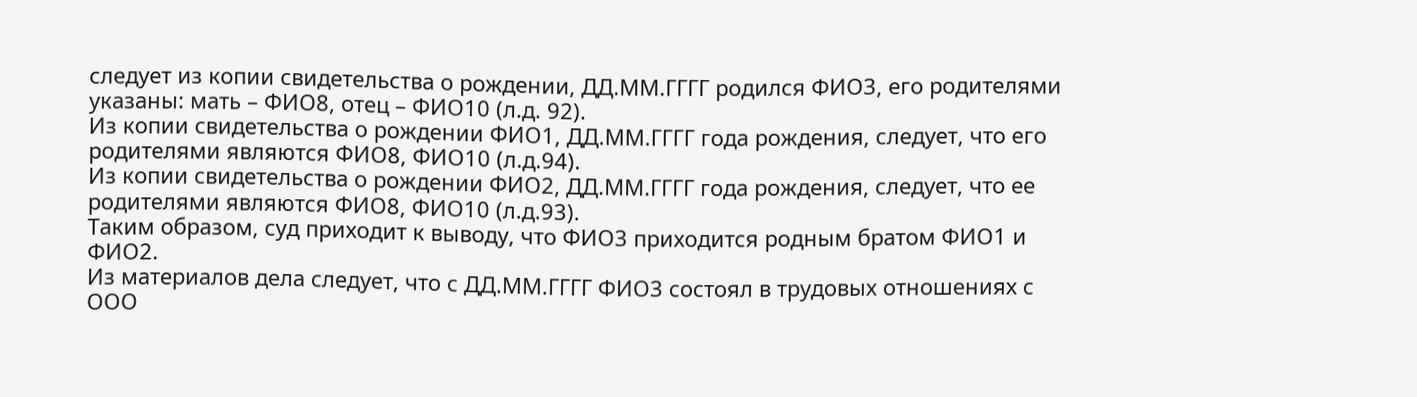следует из копии свидетельства о рождении, ДД.ММ.ГГГГ родился ФИО3, его родителями указаны: мать – ФИО8, отец – ФИО10 (л.д. 92).
Из копии свидетельства о рождении ФИО1, ДД.ММ.ГГГГ года рождения, следует, что его родителями являются ФИО8, ФИО10 (л.д.94).
Из копии свидетельства о рождении ФИО2, ДД.ММ.ГГГГ года рождения, следует, что ее родителями являются ФИО8, ФИО10 (л.д.93).
Таким образом, суд приходит к выводу, что ФИО3 приходится родным братом ФИО1 и ФИО2.
Из материалов дела следует, что с ДД.ММ.ГГГГ ФИО3 состоял в трудовых отношениях с ООО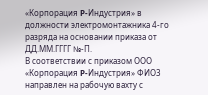«Корпорация P-Индустрия» в должности электромонтажника 4-го разряда на основании приказа от ДД.ММ.ГГГГ №-П.
В соответствии с приказом ООО «Корпорация P-Индустрия» ФИО3 направлен на рабочую вахту с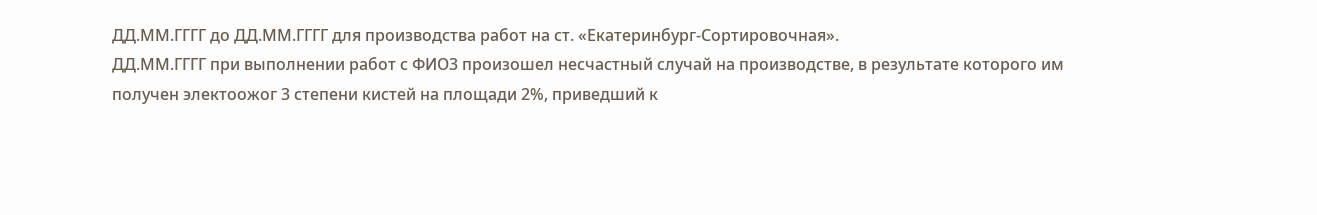ДД.ММ.ГГГГ до ДД.ММ.ГГГГ для производства работ на ст. «Екатеринбург-Сортировочная».
ДД.ММ.ГГГГ при выполнении работ с ФИО3 произошел несчастный случай на производстве, в результате которого им получен электоожог 3 степени кистей на площади 2%, приведший к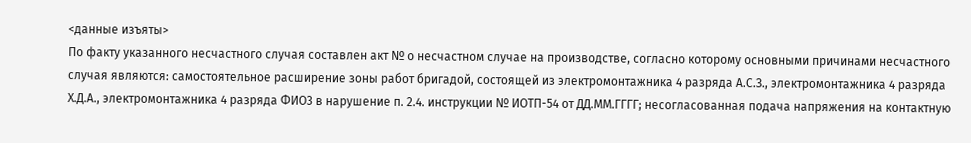<данные изъяты>
По факту указанного несчастного случая составлен акт № о несчастном случае на производстве, согласно которому основными причинами несчастного случая являются: самостоятельное расширение зоны работ бригадой, состоящей из электромонтажника 4 разряда А.С.З., электромонтажника 4 разряда Х.Д.А., электромонтажника 4 разряда ФИО3 в нарушение п. 2.4. инструкции № ИОТП-54 от ДД.ММ.ГГГГ; несогласованная подача напряжения на контактную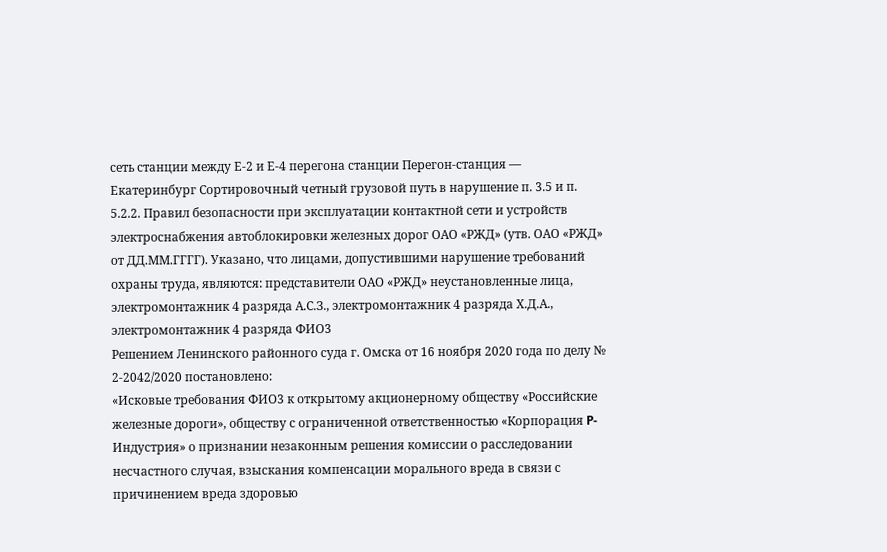сеть станции между Е-2 и Е-4 перегона станции Перегон-станция — Екатеринбург Сортировочный четный грузовой путь в нарушение п. 3.5 и п. 5.2.2. Правил безопасности при эксплуатации контактной сети и устройств электроснабжения автоблокировки железных дорог ОАО «РЖД» (утв. ОАО «РЖД» от ДД.ММ.ГГГГ). Указано, что лицами, допустившими нарушение требований охраны труда, являются: представители ОАО «РЖД» неустановленные лица, электромонтажник 4 разряда А.С.З., электромонтажник 4 разряда Х.Д.А., электромонтажник 4 разряда ФИО3
Решением Ленинского районного суда г. Омска от 16 ноября 2020 года по делу № 2-2042/2020 постановлено:
«Исковые требования ФИО3 к открытому акционерному обществу «Российские железные дороги», обществу с ограниченной ответственностью «Корпорация P-Индустрия» о признании незаконным решения комиссии о расследовании несчастного случая, взыскания компенсации морального вреда в связи с причинением вреда здоровью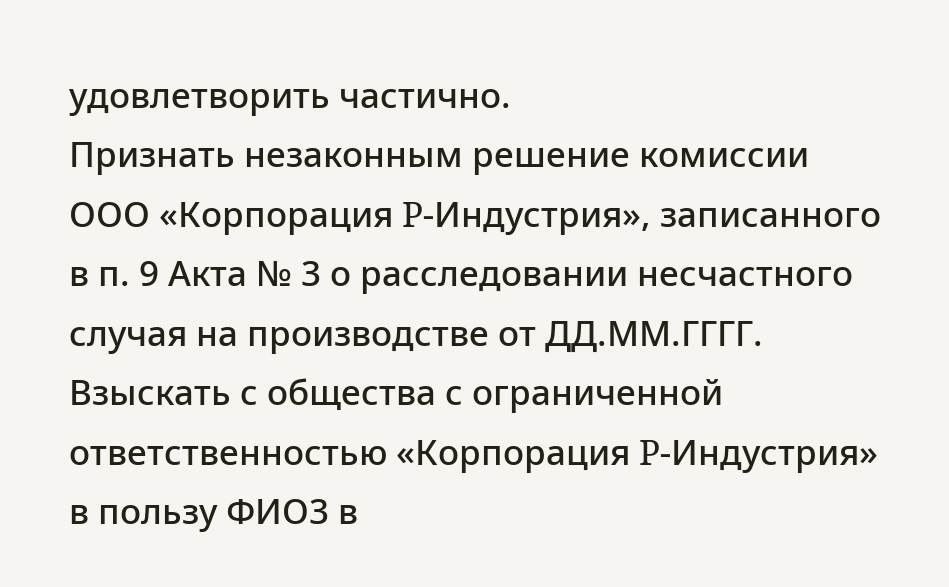удовлетворить частично.
Признать незаконным решение комиссии ООО «Корпорация P-Индустрия», записанного в п. 9 Акта № 3 о расследовании несчастного случая на производстве от ДД.ММ.ГГГГ.
Взыскать с общества с ограниченной ответственностью «Корпорация P-Индустрия» в пользу ФИО3 в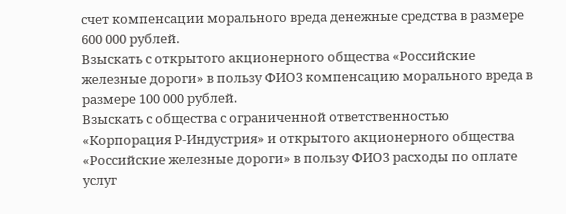счет компенсации морального вреда денежные средства в размере 600 000 рублей.
Взыскать с открытого акционерного общества «Российские железные дороги» в пользу ФИО3 компенсацию морального вреда в размере 100 000 рублей.
Взыскать с общества с ограниченной ответственностью «Корпорация P-Индустрия» и открытого акционерного общества «Российские железные дороги» в пользу ФИО3 расходы по оплате услуг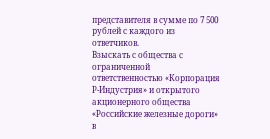представителя в сумме по 7 500 рублей с каждого из ответчиков.
Взыскать с общества с ограниченной ответственностью «Корпорация P-Индустрия» и открытого акционерного общества «Российские железные дороги» в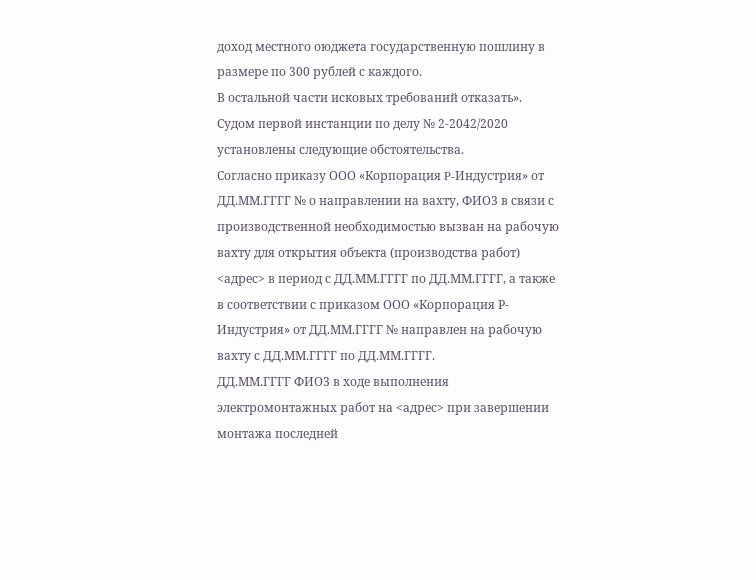доход местного оюджета государственную пошлину в размере по 300 рублей с каждого.
В остальной части исковых требований отказать».
Судом первой инстанции по делу № 2-2042/2020 установлены следующие обстоятельства.
Согласно приказу ООО «Корпорация P-Индустрия» от ДД.ММ.ГГГГ № о направлении на вахту, ФИО3 в связи с производственной необходимостью вызван на рабочую вахту для открытия объекта (производства работ) <адрес> в период с ДД.ММ.ГГГГ по ДД.ММ.ГГГГ, а также в соответствии с приказом ООО «Корпорация Р- Индустрия» от ДД.ММ.ГГГГ № направлен на рабочую вахту с ДД.ММ.ГГГГ по ДД.ММ.ГГГГ.
ДД.ММ.ГГГГ ФИО3 в ходе выполнения электромонтажных работ на <адрес> при завершении монтажа последней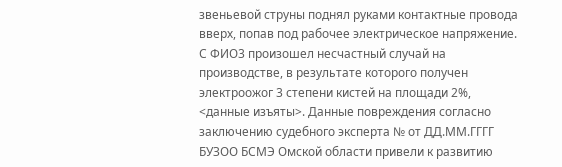звеньевой струны поднял руками контактные провода вверх, попав под рабочее электрическое напряжение.
С ФИО3 произошел несчастный случай на производстве, в результате которого получен электроожог 3 степени кистей на площади 2%, <данные изъяты>. Данные повреждения согласно заключению судебного эксперта № от ДД.ММ.ГГГГ БУЗОО БСМЭ Омской области привели к развитию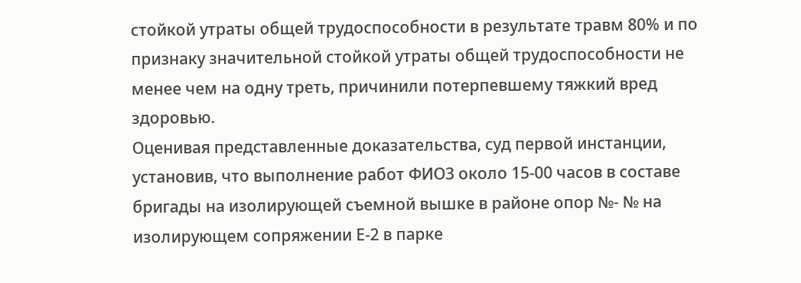стойкой утраты общей трудоспособности в результате травм 80% и по признаку значительной стойкой утраты общей трудоспособности не менее чем на одну треть, причинили потерпевшему тяжкий вред здоровью.
Оценивая представленные доказательства, суд первой инстанции, установив, что выполнение работ ФИО3 около 15-00 часов в составе бригады на изолирующей съемной вышке в районе опор №- № на изолирующем сопряжении Е-2 в парке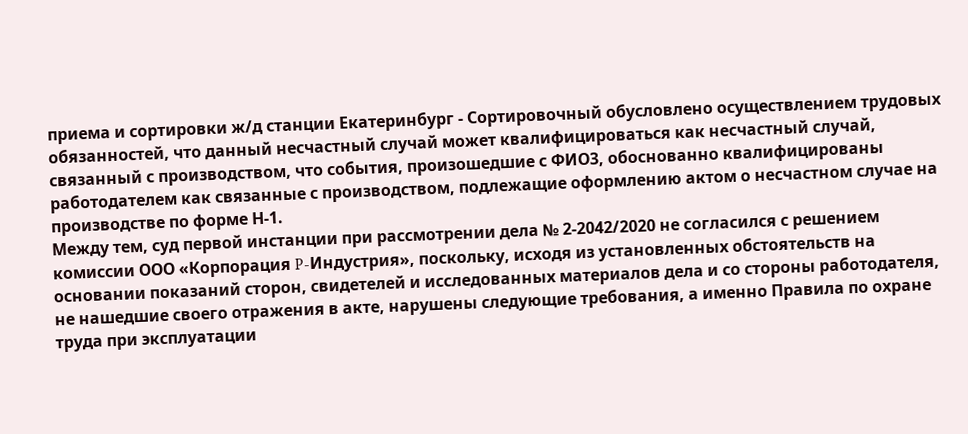приема и сортировки ж/д станции Екатеринбург - Сортировочный обусловлено осуществлением трудовых обязанностей, что данный несчастный случай может квалифицироваться как несчастный случай, связанный с производством, что события, произошедшие с ФИО3, обоснованно квалифицированы работодателем как связанные с производством, подлежащие оформлению актом о несчастном случае на производстве по форме Н-1.
Между тем, суд первой инстанции при рассмотрении дела № 2-2042/2020 не согласился с решением комиссии ООО «Корпорация P-Индустрия», поскольку, исходя из установленных обстоятельств на основании показаний сторон, свидетелей и исследованных материалов дела и со стороны работодателя, не нашедшие своего отражения в акте, нарушены следующие требования, а именно Правила по охране труда при эксплуатации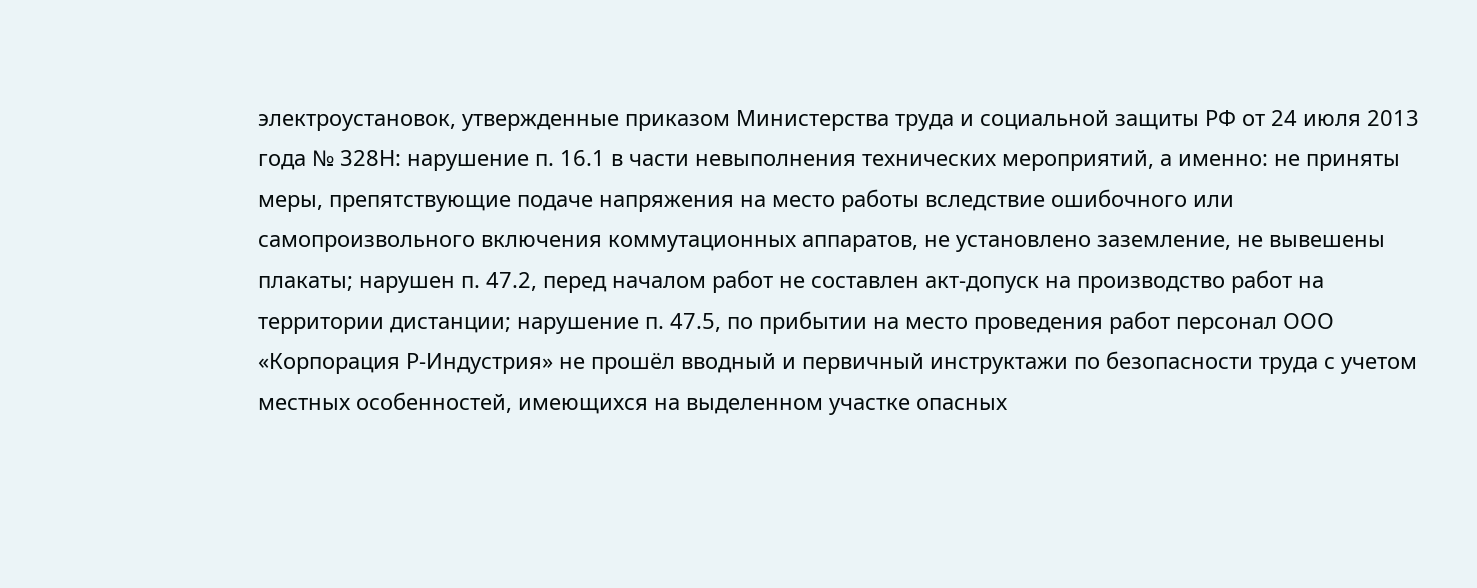электроустановок, утвержденные приказом Министерства труда и социальной защиты РФ от 24 июля 2013 года № 328Н: нарушение п. 16.1 в части невыполнения технических мероприятий, а именно: не приняты меры, препятствующие подаче напряжения на место работы вследствие ошибочного или самопроизвольного включения коммутационных аппаратов, не установлено заземление, не вывешены плакаты; нарушен п. 47.2, перед началом работ не составлен акт-допуск на производство работ на территории дистанции; нарушение п. 47.5, по прибытии на место проведения работ персонал ООО «Корпорация Р-Индустрия» не прошёл вводный и первичный инструктажи по безопасности труда с учетом местных особенностей, имеющихся на выделенном участке опасных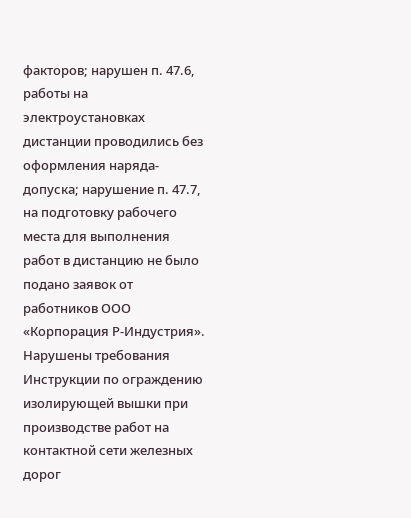факторов; нарушен п. 47.6, работы на электроустановках дистанции проводились без оформления наряда-допуска; нарушение п. 47.7, на подготовку рабочего места для выполнения работ в дистанцию не было подано заявок от работников ООО «Корпорация Р-Индустрия». Нарушены требования Инструкции по ограждению изолирующей вышки при производстве работ на контактной сети железных дорог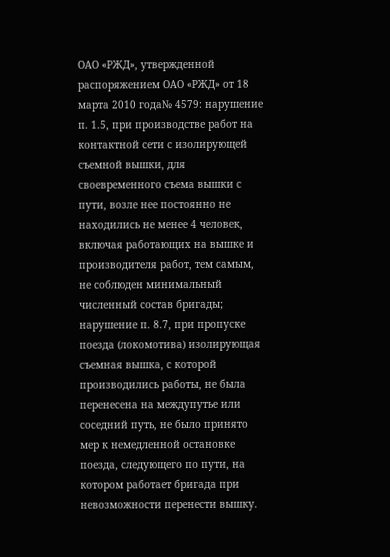ОАО «РЖД», утвержденной распоряжением ОАО «РЖД» от 18 марта 2010 года№ 4579: нарушение п. 1.5, при производстве работ на контактной сети с изолирующей съемной вышки, для своевременного съема вышки с пути, возле нее постоянно не находились не менее 4 человек, включая работающих на вышке и производителя работ, тем самым, не соблюден минимальный численный состав бригады; нарушение п. 8.7, при пропуске поезда (локомотива) изолирующая съемная вышка, с которой производились работы, не была перенесена на междупутье или соседний путь, не было принято мер к немедленной остановке поезда, следующего по пути, на котором работает бригада при невозможности перенести вышку.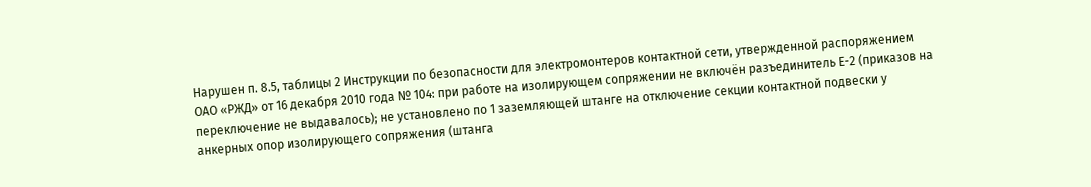Нарушен п. 8.5, таблицы 2 Инструкции по безопасности для электромонтеров контактной сети, утвержденной распоряжением ОАО «РЖД» от 16 декабря 2010 года № 104: при работе на изолирующем сопряжении не включён разъединитель Е-2 (приказов на переключение не выдавалось); не установлено по 1 заземляющей штанге на отключение секции контактной подвески у анкерных опор изолирующего сопряжения (штанга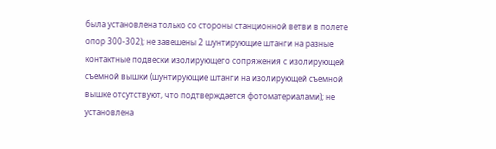была установлена только со стороны станционной ветви в полете опор 300-302); не завешены 2 шунтирующие штанги на разные контактные подвески изолирующего сопряжения с изолирующей съемной вышки (шунтирующие штанги на изолирующей съемной вышке отсутствуют, что подтверждается фотоматериалами); не установлена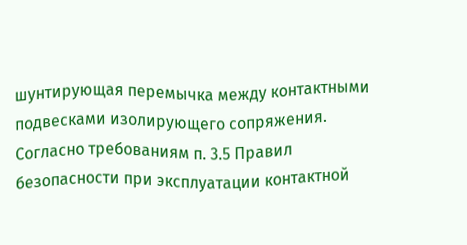шунтирующая перемычка между контактными подвесками изолирующего сопряжения.
Согласно требованиям п. 3.5 Правил безопасности при эксплуатации контактной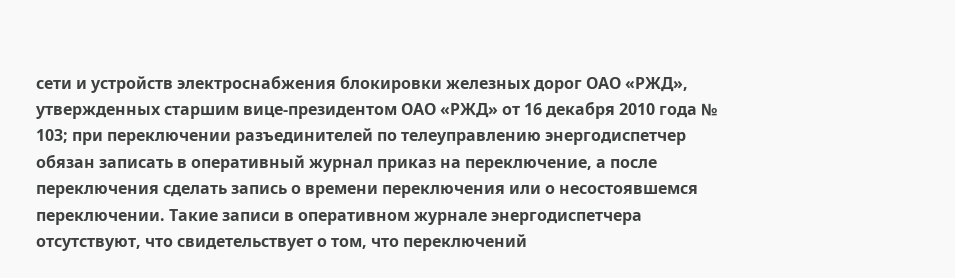сети и устройств электроснабжения блокировки железных дорог ОАО «РЖД», утвержденных старшим вице-президентом ОАО «РЖД» от 16 декабря 2010 года № 103; при переключении разъединителей по телеуправлению энергодиспетчер обязан записать в оперативный журнал приказ на переключение, а после переключения сделать запись о времени переключения или о несостоявшемся переключении. Такие записи в оперативном журнале энергодиспетчера отсутствуют, что свидетельствует о том, что переключений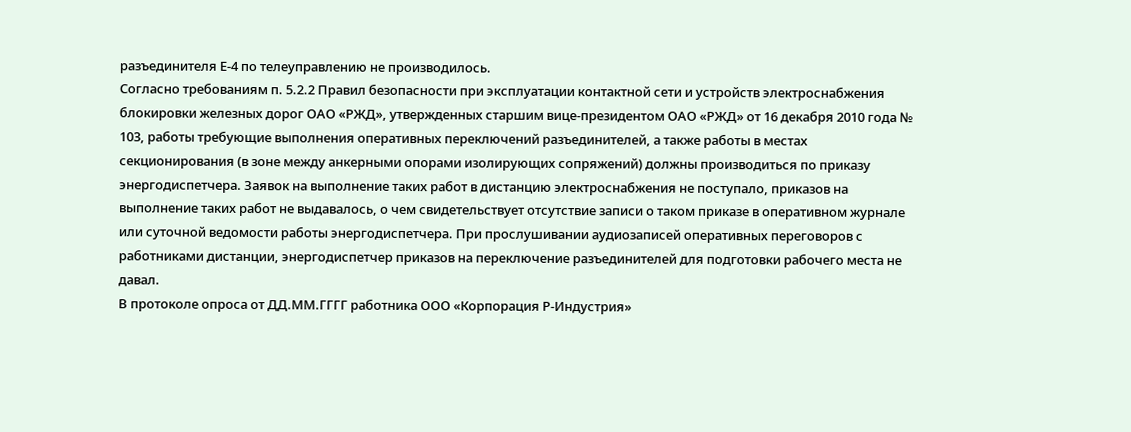разъединителя Е-4 по телеуправлению не производилось.
Согласно требованиям п. 5.2.2 Правил безопасности при эксплуатации контактной сети и устройств электроснабжения блокировки железных дорог ОАО «РЖД», утвержденных старшим вице-президентом ОАО «РЖД» от 16 декабря 2010 года № 103, работы требующие выполнения оперативных переключений разъединителей, а также работы в местах секционирования (в зоне между анкерными опорами изолирующих сопряжений) должны производиться по приказу энергодиспетчера. Заявок на выполнение таких работ в дистанцию электроснабжения не поступало, приказов на выполнение таких работ не выдавалось, о чем свидетельствует отсутствие записи о таком приказе в оперативном журнале или суточной ведомости работы энергодиспетчера. При прослушивании аудиозаписей оперативных переговоров с работниками дистанции, энергодиспетчер приказов на переключение разъединителей для подготовки рабочего места не давал.
В протоколе опроса от ДД.ММ.ГГГГ работника ООО «Корпорация Р-Индустрия»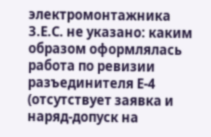электромонтажника З.Е.С. не указано: каким образом оформлялась работа по ревизии разъединителя Е-4 (отсутствует заявка и наряд-допуск на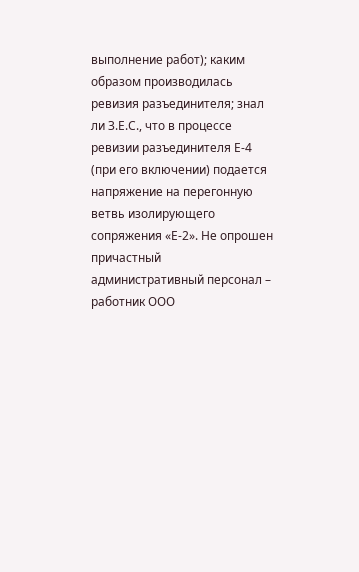выполнение работ); каким образом производилась ревизия разъединителя; знал ли З.Е.С., что в процессе ревизии разъединителя Е-4 (при его включении) подается напряжение на перегонную ветвь изолирующего сопряжения «Е-2». Не опрошен причастный административный персонал – работник ООО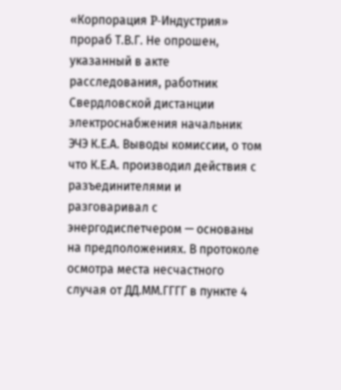«Корпорация P-Индустрия» прораб Т.В.Г. Не опрошен, указанный в акте расследования, работник Свердловской дистанции электроснабжения начальник ЭЧЭ К.Е.А. Выводы комиссии, о том что К.Е.А. производил действия с разъединителями и разговаривал с энергодиспетчером — основаны на предположениях. В протоколе осмотра места несчастного случая от ДД.ММ.ГГГГ в пункте 4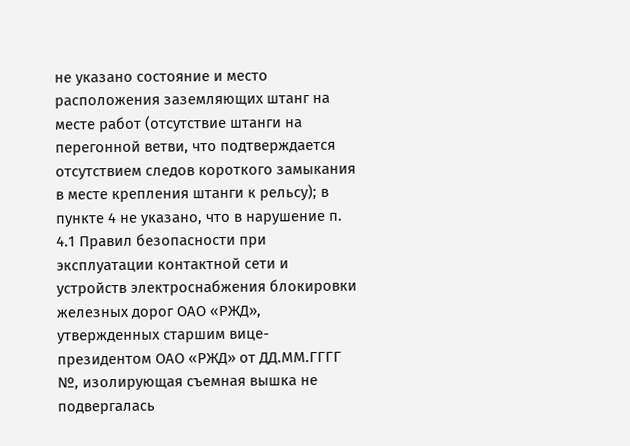не указано состояние и место расположения заземляющих штанг на месте работ (отсутствие штанги на перегонной ветви, что подтверждается отсутствием следов короткого замыкания в месте крепления штанги к рельсу); в пункте 4 не указано, что в нарушение п. 4.1 Правил безопасности при эксплуатации контактной сети и устройств электроснабжения блокировки железных дорог ОАО «РЖД», утвержденных старшим вице-президентом ОАО «РЖД» от ДД.ММ.ГГГГ №, изолирующая съемная вышка не подвергалась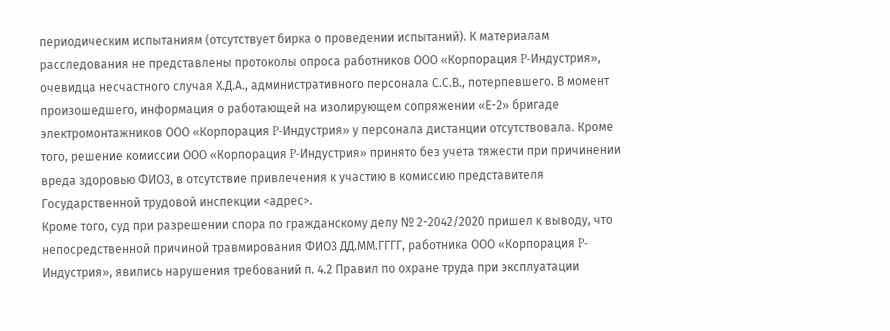периодическим испытаниям (отсутствует бирка о проведении испытаний). К материалам расследования не представлены протоколы опроса работников ООО «Корпорация P-Индустрия», очевидца несчастного случая Х.Д.А., административного персонала С.С.В., потерпевшего. В момент произошедшего, информация о работающей на изолирующем сопряжении «Е-2» бригаде электромонтажников ООО «Корпорация P-Индустрия» у персонала дистанции отсутствовала. Кроме того, решение комиссии ООО «Корпорация P-Индустрия» принято без учета тяжести при причинении вреда здоровью ФИО3, в отсутствие привлечения к участию в комиссию представителя Государственной трудовой инспекции <адрес>.
Кроме того, суд при разрешении спора по гражданскому делу № 2-2042/2020 пришел к выводу, что непосредственной причиной травмирования ФИО3 ДД.ММ.ГГГГ, работника ООО «Корпорация P-Индустрия», явились нарушения требований п. 4.2 Правил по охране труда при эксплуатации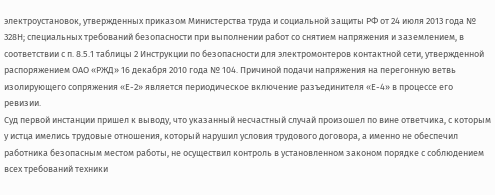электроустановок, утвержденных приказом Министерства труда и социальной защиты РФ от 24 июля 2013 года № 328Н; специальных требований безопасности при выполнении работ со снятием напряжения и заземлением, в соответствии с п. 8.5.1 таблицы 2 Инструкции по безопасности для электромонтеров контактной сети, утвержденной распоряжением ОАО «РЖД» 16 декабря 2010 года № 104. Причиной подачи напряжения на перегонную ветвь изолирующего сопряжения «Е-2» является периодическое включение разъединителя «Е-4» в процессе его ревизии.
Суд первой инстанции пришел к выводу, что указанный несчастный случай произошел по вине ответчика, с которым у истца имелись трудовые отношения, который нарушил условия трудового договора, а именно не обеспечил работника безопасным местом работы, не осуществил контроль в установленном законом порядке с соблюдением всех требований техники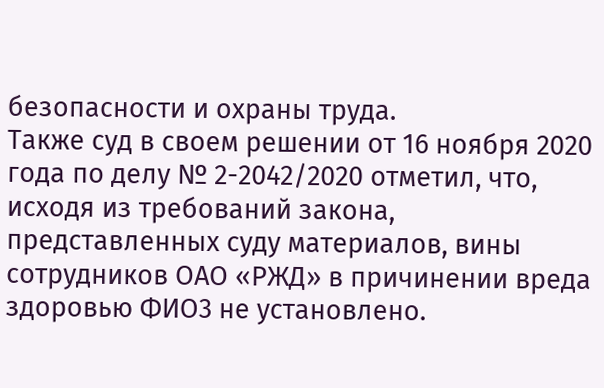безопасности и охраны труда.
Также суд в своем решении от 16 ноября 2020 года по делу № 2-2042/2020 отметил, что, исходя из требований закона, представленных суду материалов, вины сотрудников ОАО «РЖД» в причинении вреда здоровью ФИО3 не установлено.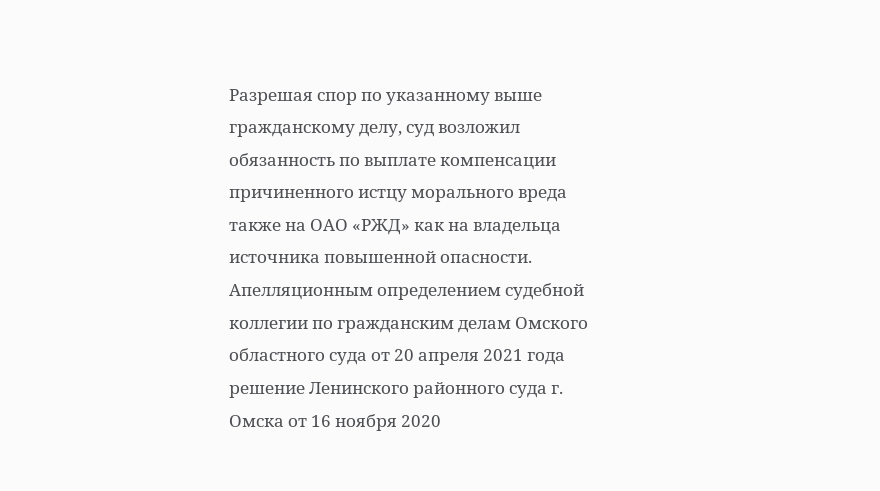Разрешая спор по указанному выше гражданскому делу, суд возложил обязанность по выплате компенсации причиненного истцу морального вреда также на ОАО «РЖД» как на владельца источника повышенной опасности.
Апелляционным определением судебной коллегии по гражданским делам Омского областного суда от 20 апреля 2021 года решение Ленинского районного суда г. Омска от 16 ноября 2020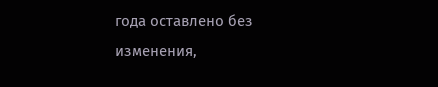года оставлено без изменения,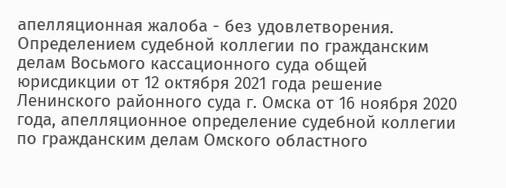апелляционная жалоба - без удовлетворения.
Определением судебной коллегии по гражданским делам Восьмого кассационного суда общей юрисдикции от 12 октября 2021 года решение Ленинского районного суда г. Омска от 16 ноября 2020 года, апелляционное определение судебной коллегии по гражданским делам Омского областного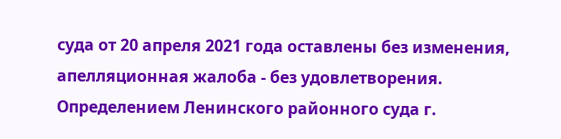суда от 20 апреля 2021 года оставлены без изменения, апелляционная жалоба - без удовлетворения.
Определением Ленинского районного суда г.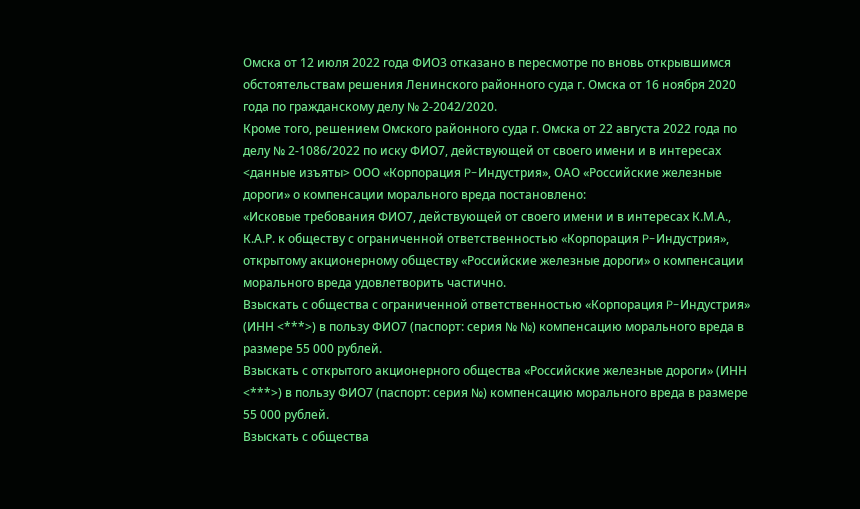Омска от 12 июля 2022 года ФИО3 отказано в пересмотре по вновь открывшимся обстоятельствам решения Ленинского районного суда г. Омска от 16 ноября 2020 года по гражданскому делу № 2-2042/2020.
Кроме того, решением Омского районного суда г. Омска от 22 августа 2022 года по делу № 2-1086/2022 по иску ФИО7, действующей от своего имени и в интересах <данные изъяты> ООО «Корпорация P-Индустрия», ОАО «Российские железные дороги» о компенсации морального вреда постановлено:
«Исковые требования ФИО7, действующей от своего имени и в интересах К.М.А., К.А.Р. к обществу с ограниченной ответственностью «Корпорация P-Индустрия», открытому акционерному обществу «Российские железные дороги» о компенсации морального вреда удовлетворить частично.
Взыскать с общества с ограниченной ответственностью «Корпорация P-Индустрия» (ИНН <***>) в пользу ФИО7 (паспорт: серия № №) компенсацию морального вреда в размере 55 000 рублей.
Взыскать с открытого акционерного общества «Российские железные дороги» (ИНН <***>) в пользу ФИО7 (паспорт: серия №) компенсацию морального вреда в размере 55 000 рублей.
Взыскать с общества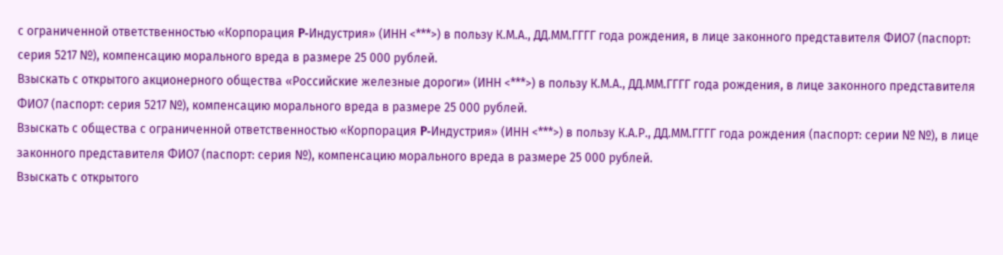с ограниченной ответственностью «Корпорация P-Индустрия» (ИНН <***>) в пользу К.М.А., ДД.ММ.ГГГГ года рождения, в лице законного представителя ФИО7 (паспорт: серия 5217 №), компенсацию морального вреда в размере 25 000 рублей.
Взыскать с открытого акционерного общества «Российские железные дороги» (ИНН <***>) в пользу К.М.А., ДД.ММ.ГГГГ года рождения, в лице законного представителя ФИО7 (паспорт: серия 5217 №), компенсацию морального вреда в размере 25 000 рублей.
Взыскать с общества с ограниченной ответственностью «Корпорация P-Индустрия» (ИНН <***>) в пользу К.А.Р., ДД.ММ.ГГГГ года рождения (паспорт: серии № №), в лице законного представителя ФИО7 (паспорт: серия №), компенсацию морального вреда в размере 25 000 рублей.
Взыскать с открытого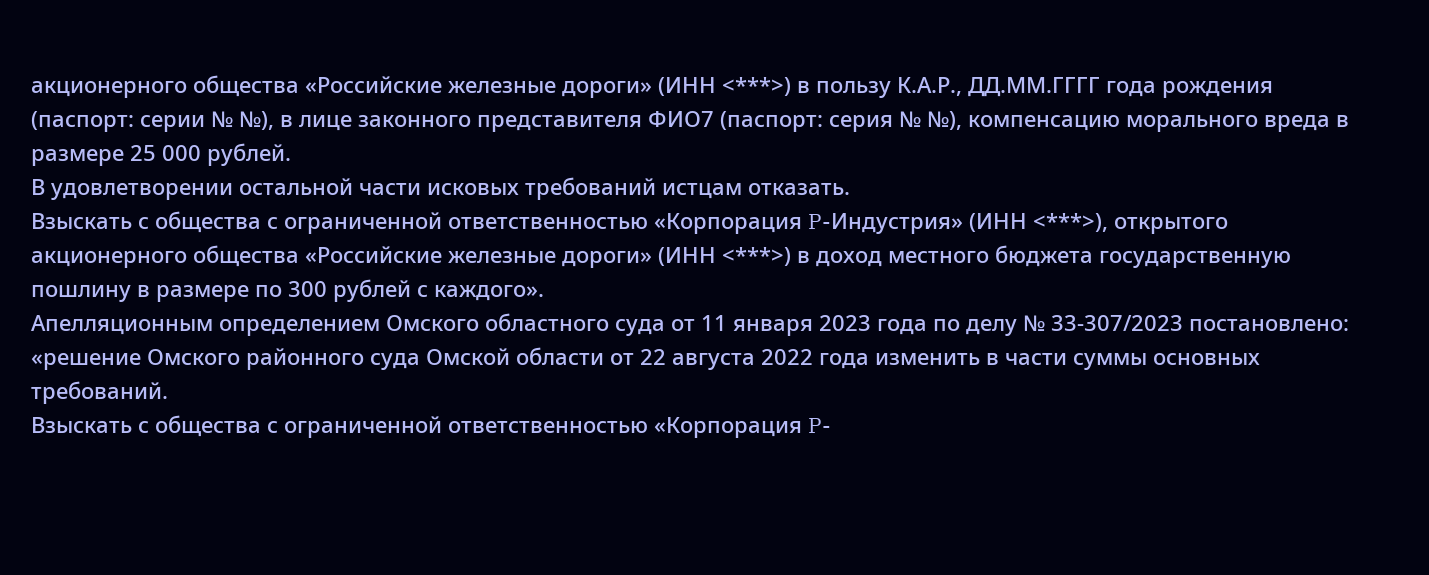акционерного общества «Российские железные дороги» (ИНН <***>) в пользу К.А.Р., ДД.ММ.ГГГГ года рождения (паспорт: серии № №), в лице законного представителя ФИО7 (паспорт: серия № №), компенсацию морального вреда в размере 25 000 рублей.
В удовлетворении остальной части исковых требований истцам отказать.
Взыскать с общества с ограниченной ответственностью «Корпорация P-Индустрия» (ИНН <***>), открытого акционерного общества «Российские железные дороги» (ИНН <***>) в доход местного бюджета государственную пошлину в размере по 300 рублей с каждого».
Апелляционным определением Омского областного суда от 11 января 2023 года по делу № 33-307/2023 постановлено:
«решение Омского районного суда Омской области от 22 августа 2022 года изменить в части суммы основных требований.
Взыскать с общества с ограниченной ответственностью «Корпорация P-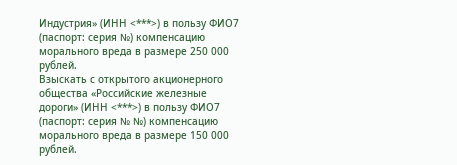Индустрия» (ИНН <***>) в пользу ФИО7 (паспорт: серия №) компенсацию морального вреда в размере 250 000 рублей.
Взыскать с открытого акционерного общества «Российские железные дороги» (ИНН <***>) в пользу ФИО7 (паспорт: серия № №) компенсацию морального вреда в размере 150 000 рублей.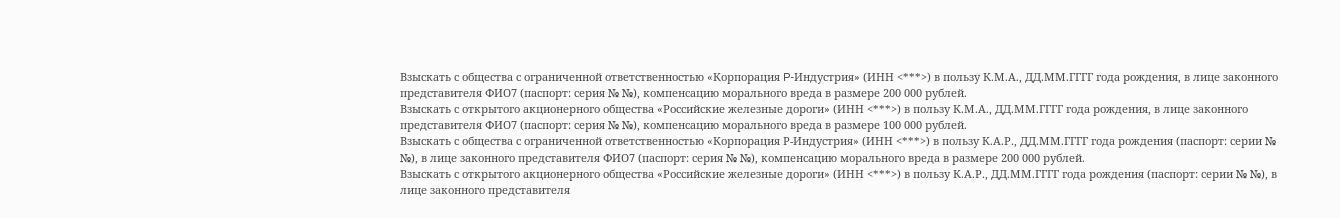Взыскать с общества с ограниченной ответственностью «Корпорация P-Индустрия» (ИНН <***>) в пользу К.М.А., ДД.ММ.ГГГГ года рождения, в лице законного представителя ФИО7 (паспорт: серия № №), компенсацию морального вреда в размере 200 000 рублей.
Взыскать с открытого акционерного общества «Российские железные дороги» (ИНН <***>) в пользу К.М.А., ДД.ММ.ГГГГ года рождения, в лице законного представителя ФИО7 (паспорт: серия № №), компенсацию морального вреда в размере 100 000 рублей.
Взыскать с общества с ограниченной ответственностью «Корпорация Р-Индустрия» (ИНН <***>) в пользу К.А.Р., ДД.ММ.ГГГГ года рождения (паспорт: серии № №), в лице законного представителя ФИО7 (паспорт: серия № №), компенсацию морального вреда в размере 200 000 рублей.
Взыскать с открытого акционерного общества «Российские железные дороги» (ИНН <***>) в пользу К.А.Р., ДД.ММ.ГГГГ года рождения (паспорт: серии № №), в лице законного представителя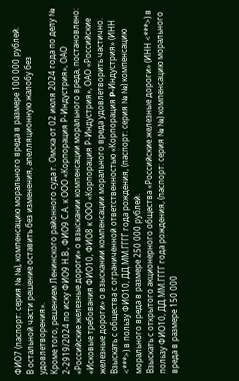ФИО7 (паспорт: серия № №), компенсацию морального вреда в размере 100 000 рублей.
В остальной части решение оставить без изменения, апелляционную жалобу без удовлетворения».
Кроме того, решением Ленинского районного суда г. Омска от 02 июля 2024 года по делу № 2-2919/2024 по иску ФИО9 Н.В., ФИО9 С.А. к ООО «Корпорация Р-Индустрия», ОАО «Российские железные дороги» о взыскании компенсации морального вреда, постановлено:
«Исковые требования ФИО10, ФИО8 к ООО «Корпорация Р-Индустрия», ОАО «Российские железные дороги» о взыскании компенсации морального вреда удовлетворить частично.
Взыскать с общества с ограниченной ответственностью «Корпорация P-Индустрия» (ИНН <***>) в пользу ФИО10, ДД.ММ.ГГГГ года рождения, (паспорт: серия № №) компенсацию морального вреда в размере 250 000 рублей.
Взыскать с открытого акционерного общества «Российские железные дороги» (ИНН <***>) в пользу ФИО10, ДД.ММ.ГГГГ года рождения, (паспорт: серия № №) компенсацию морального вреда в размере 150 000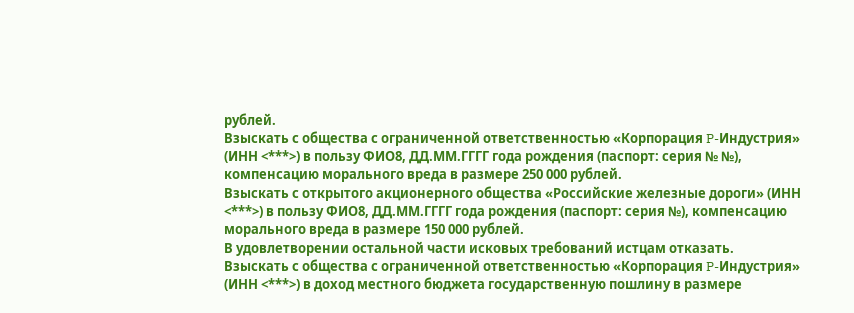рублей.
Взыскать с общества с ограниченной ответственностью «Корпорация P-Индустрия» (ИНН <***>) в пользу ФИО8, ДД.ММ.ГГГГ года рождения (паспорт: серия № №), компенсацию морального вреда в размере 250 000 рублей.
Взыскать с открытого акционерного общества «Российские железные дороги» (ИНН <***>) в пользу ФИО8, ДД.ММ.ГГГГ года рождения (паспорт: серия №), компенсацию морального вреда в размере 150 000 рублей.
В удовлетворении остальной части исковых требований истцам отказать.
Взыскать с общества с ограниченной ответственностью «Корпорация P-Индустрия» (ИНН <***>) в доход местного бюджета государственную пошлину в размере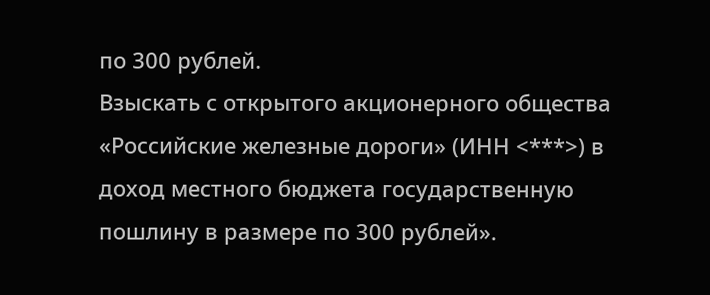по 300 рублей.
Взыскать с открытого акционерного общества «Российские железные дороги» (ИНН <***>) в доход местного бюджета государственную пошлину в размере по 300 рублей».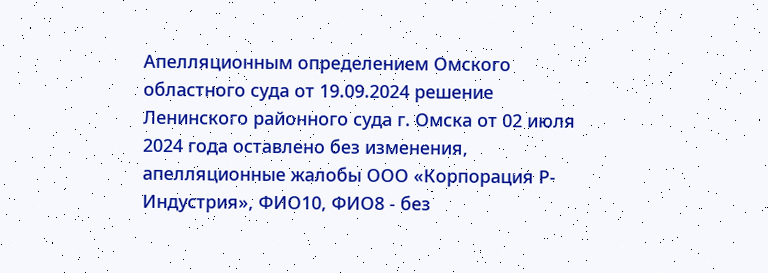Апелляционным определением Омского областного суда от 19.09.2024 решение Ленинского районного суда г. Омска от 02 июля 2024 года оставлено без изменения, апелляционные жалобы ООО «Корпорация Р-Индустрия», ФИО10, ФИО8 - без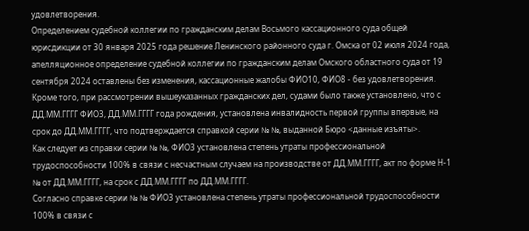удовлетворения.
Определением судебной коллегии по гражданским делам Восьмого кассационного суда общей юрисдикции от 30 января 2025 года решение Ленинского районного суда г. Омска от 02 июля 2024 года, апелляционное определение судебной коллегии по гражданским делам Омского областного суда от 19 сентября 2024 оставлены без изменения, кассационные жалобы ФИО10, ФИО8 - без удовлетворения.
Кроме того, при рассмотрении вышеуказанных гражданских дел, судами было также установлено, что с ДД.ММ.ГГГГ ФИО3, ДД.ММ.ГГГГ года рождения, установлена инвалидность первой группы впервые, на срок до ДД.ММ.ГГГГ, что подтверждается справкой серии № №, выданной Бюро <данные изъяты>.
Как следует из справки серии № №, ФИО3 установлена степень утраты профессиональной трудоспособности 100% в связи с несчастным случаем на производстве от ДД.ММ.ГГГГ, акт по форме Н-1 № от ДД.ММ.ГГГГ, на срок с ДД.ММ.ГГГГ по ДД.ММ.ГГГГ.
Согласно справке серии № № ФИО3 установлена степень утраты профессиональной трудоспособности 100% в связи с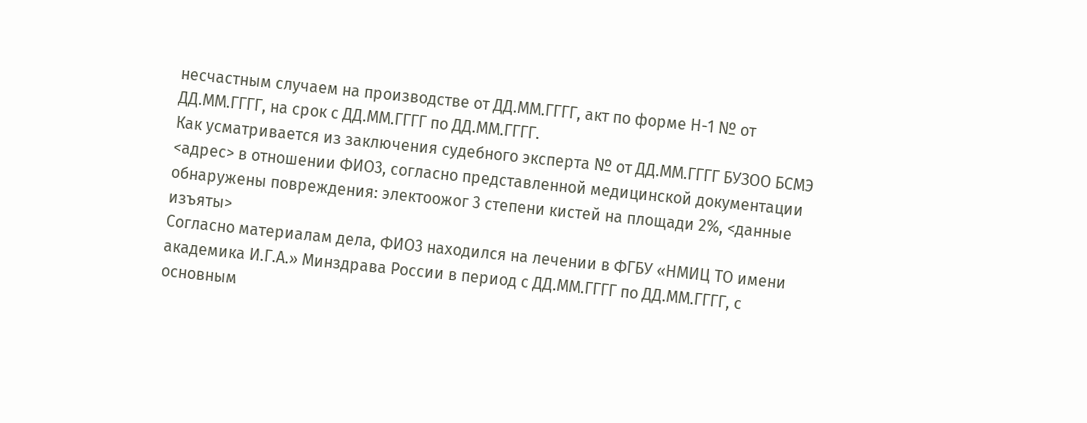несчастным случаем на производстве от ДД.ММ.ГГГГ, акт по форме Н-1 № от ДД.ММ.ГГГГ, на срок с ДД.ММ.ГГГГ по ДД.ММ.ГГГГ.
Как усматривается из заключения судебного эксперта № от ДД.ММ.ГГГГ БУЗОО БСМЭ <адрес> в отношении ФИО3, согласно представленной медицинской документации обнаружены повреждения: электоожог 3 степени кистей на площади 2%, <данные изъяты>
Согласно материалам дела, ФИО3 находился на лечении в ФГБУ «НМИЦ ТО имени академика И.Г.А.» Минздрава России в период с ДД.ММ.ГГГГ по ДД.ММ.ГГГГ, с основным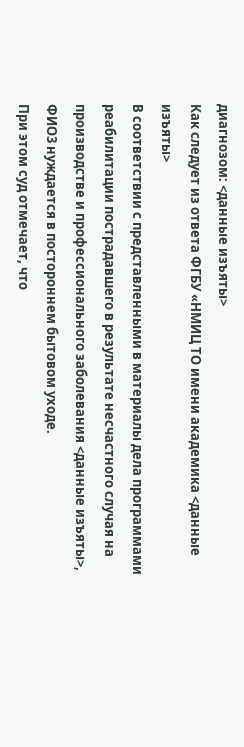диагнозом: <данные изъяты>
Как следует из ответа ФГБУ «НМИЦ ТО имени академика <данные изъяты>
В соответствии с представленными в материалы дела программами реабилитации пострадавшего в результате несчастного случая на производстве и профессионального заболевания <данные изъяты>, ФИО3 нуждается в постороннем бытовом уходе.
При этом суд отмечает, что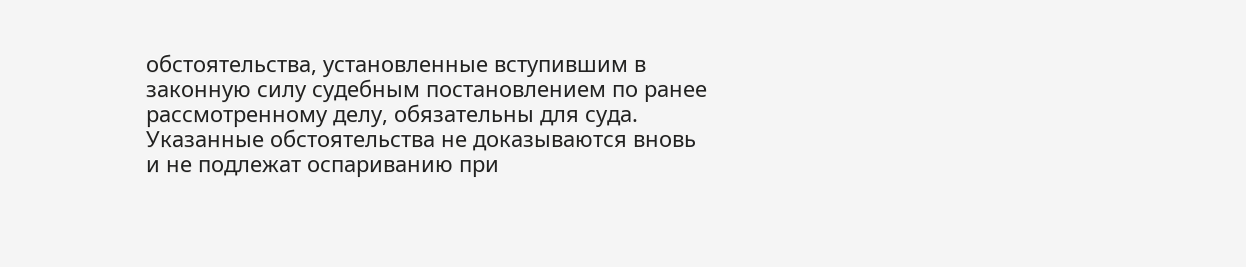обстоятельства, установленные вступившим в законную силу судебным постановлением по ранее рассмотренному делу, обязательны для суда.
Указанные обстоятельства не доказываются вновь и не подлежат оспариванию при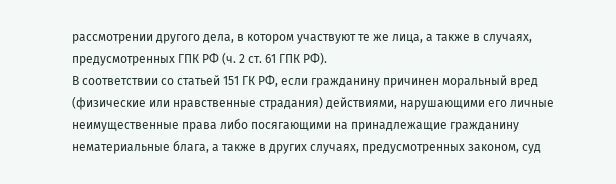рассмотрении другого дела, в котором участвуют те же лица, а также в случаях, предусмотренных ГПК РФ (ч. 2 ст. 61 ГПК РФ).
В соответствии со статьей 151 ГК РФ, если гражданину причинен моральный вред (физические или нравственные страдания) действиями, нарушающими его личные неимущественные права либо посягающими на принадлежащие гражданину нематериальные блага, а также в других случаях, предусмотренных законом, суд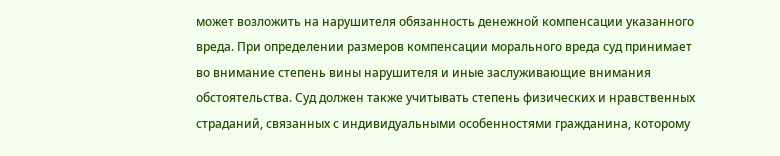может возложить на нарушителя обязанность денежной компенсации указанного вреда. При определении размеров компенсации морального вреда суд принимает во внимание степень вины нарушителя и иные заслуживающие внимания обстоятельства. Суд должен также учитывать степень физических и нравственных страданий, связанных с индивидуальными особенностями гражданина, которому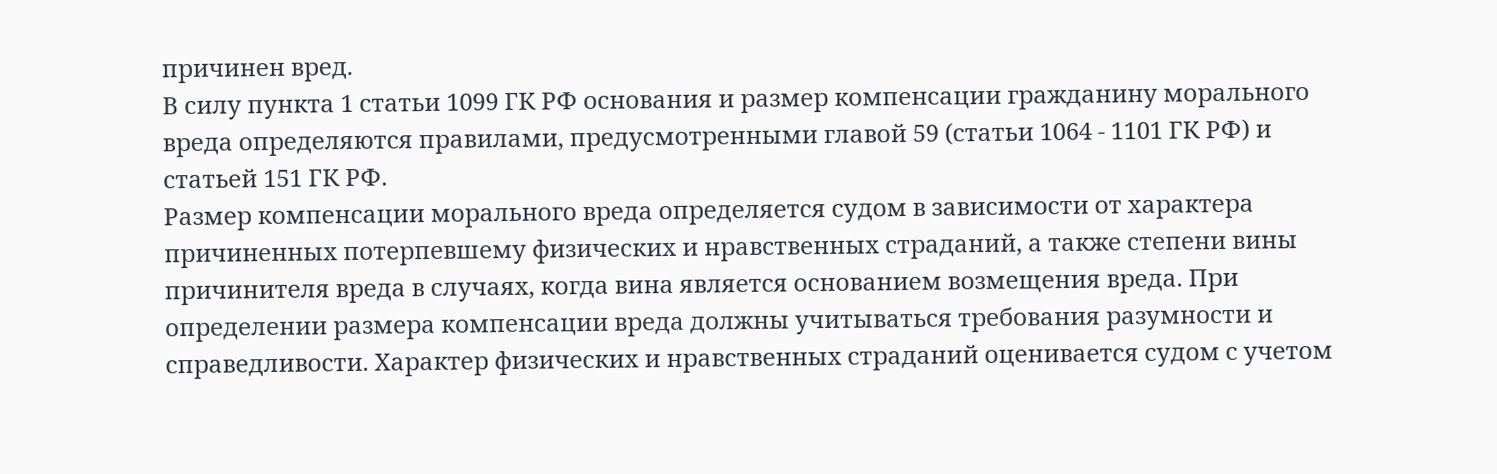причинен вред.
В силу пункта 1 статьи 1099 ГК РФ основания и размер компенсации гражданину морального вреда определяются правилами, предусмотренными главой 59 (статьи 1064 - 1101 ГК РФ) и статьей 151 ГК РФ.
Размер компенсации морального вреда определяется судом в зависимости от характера причиненных потерпевшему физических и нравственных страданий, а также степени вины причинителя вреда в случаях, когда вина является основанием возмещения вреда. При определении размера компенсации вреда должны учитываться требования разумности и справедливости. Характер физических и нравственных страданий оценивается судом с учетом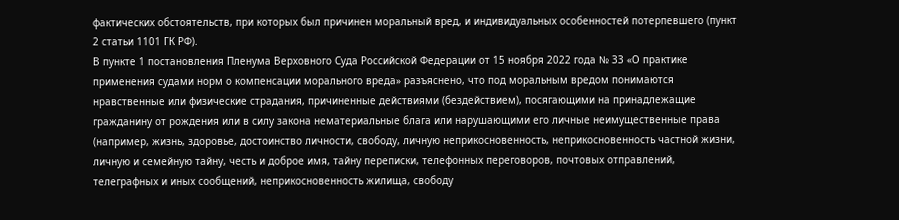фактических обстоятельств, при которых был причинен моральный вред, и индивидуальных особенностей потерпевшего (пункт 2 статьи 1101 ГК РФ).
В пункте 1 постановления Пленума Верховного Суда Российской Федерации от 15 ноября 2022 года № 33 «О практике применения судами норм о компенсации морального вреда» разъяснено, что под моральным вредом понимаются нравственные или физические страдания, причиненные действиями (бездействием), посягающими на принадлежащие гражданину от рождения или в силу закона нематериальные блага или нарушающими его личные неимущественные права (например, жизнь, здоровье, достоинство личности, свободу, личную неприкосновенность, неприкосновенность частной жизни, личную и семейную тайну, честь и доброе имя, тайну переписки, телефонных переговоров, почтовых отправлений, телеграфных и иных сообщений, неприкосновенность жилища, свободу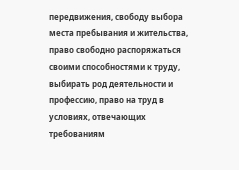передвижения, свободу выбора места пребывания и жительства, право свободно распоряжаться своими способностями к труду, выбирать род деятельности и профессию, право на труд в условиях, отвечающих требованиям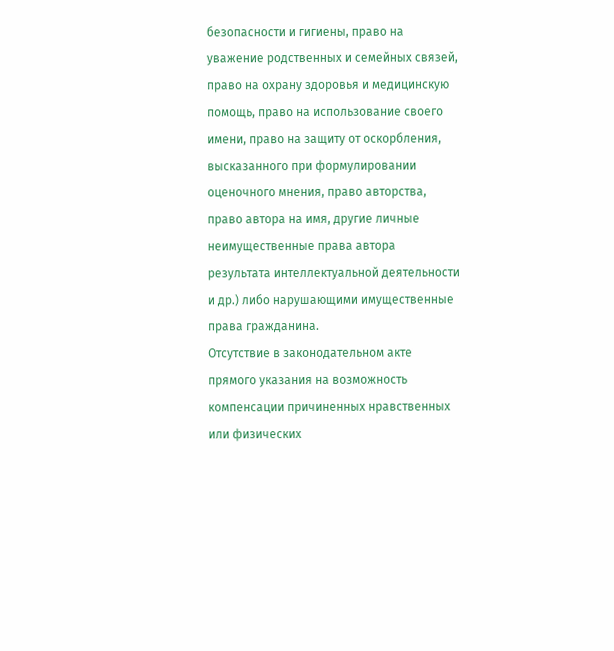безопасности и гигиены, право на уважение родственных и семейных связей, право на охрану здоровья и медицинскую помощь, право на использование своего имени, право на защиту от оскорбления, высказанного при формулировании оценочного мнения, право авторства, право автора на имя, другие личные неимущественные права автора результата интеллектуальной деятельности и др.) либо нарушающими имущественные права гражданина.
Отсутствие в законодательном акте прямого указания на возможность компенсации причиненных нравственных или физических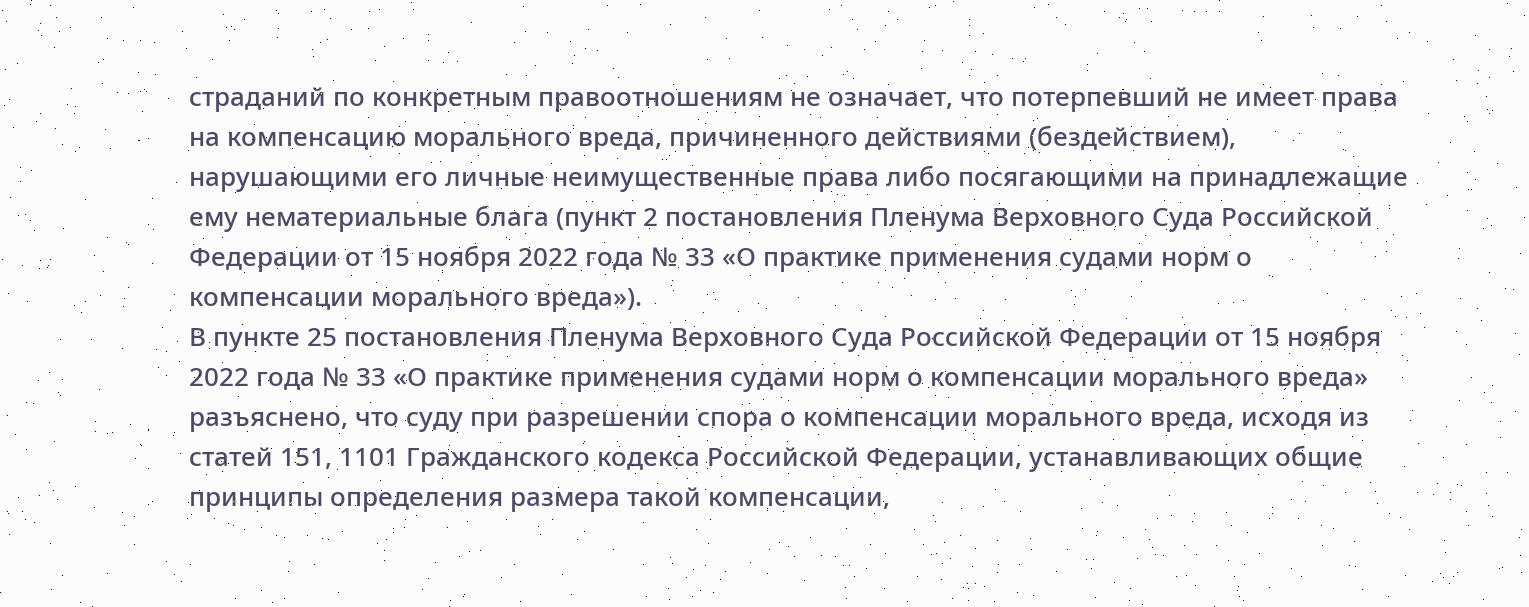страданий по конкретным правоотношениям не означает, что потерпевший не имеет права на компенсацию морального вреда, причиненного действиями (бездействием), нарушающими его личные неимущественные права либо посягающими на принадлежащие ему нематериальные блага (пункт 2 постановления Пленума Верховного Суда Российской Федерации от 15 ноября 2022 года № 33 «О практике применения судами норм о компенсации морального вреда»).
В пункте 25 постановления Пленума Верховного Суда Российской Федерации от 15 ноября 2022 года № 33 «О практике применения судами норм о компенсации морального вреда» разъяснено, что суду при разрешении спора о компенсации морального вреда, исходя из статей 151, 1101 Гражданского кодекса Российской Федерации, устанавливающих общие принципы определения размера такой компенсации,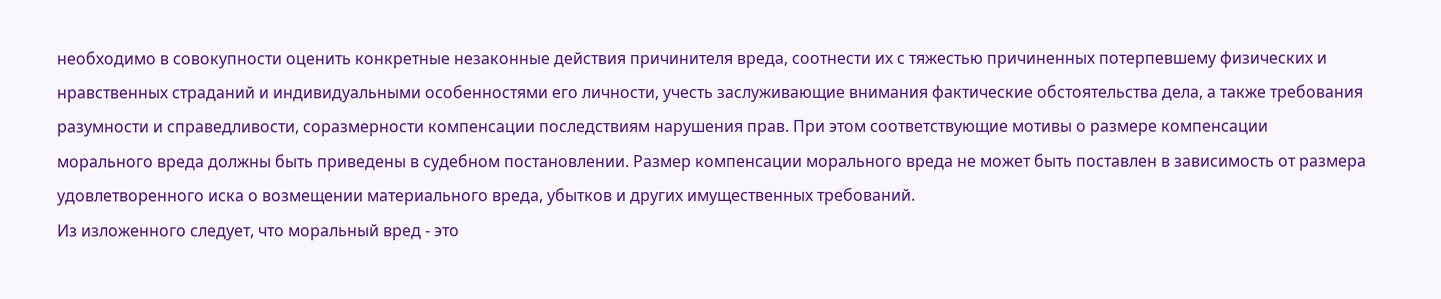необходимо в совокупности оценить конкретные незаконные действия причинителя вреда, соотнести их с тяжестью причиненных потерпевшему физических и нравственных страданий и индивидуальными особенностями его личности, учесть заслуживающие внимания фактические обстоятельства дела, а также требования разумности и справедливости, соразмерности компенсации последствиям нарушения прав. При этом соответствующие мотивы о размере компенсации морального вреда должны быть приведены в судебном постановлении. Размер компенсации морального вреда не может быть поставлен в зависимость от размера удовлетворенного иска о возмещении материального вреда, убытков и других имущественных требований.
Из изложенного следует, что моральный вред - это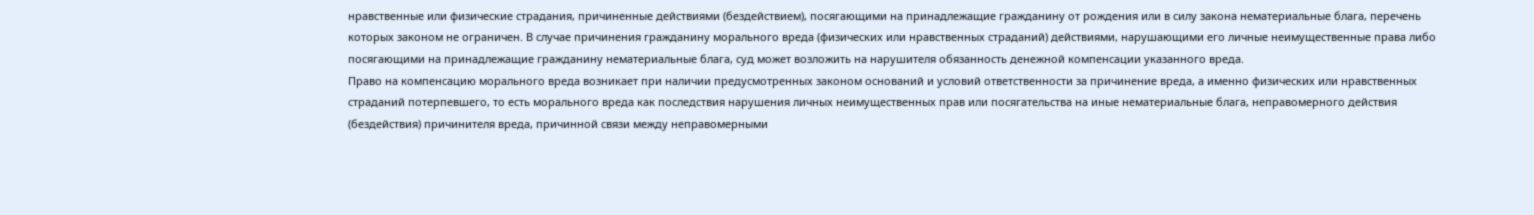нравственные или физические страдания, причиненные действиями (бездействием), посягающими на принадлежащие гражданину от рождения или в силу закона нематериальные блага, перечень которых законом не ограничен. В случае причинения гражданину морального вреда (физических или нравственных страданий) действиями, нарушающими его личные неимущественные права либо посягающими на принадлежащие гражданину нематериальные блага, суд может возложить на нарушителя обязанность денежной компенсации указанного вреда.
Право на компенсацию морального вреда возникает при наличии предусмотренных законом оснований и условий ответственности за причинение вреда, а именно физических или нравственных страданий потерпевшего, то есть морального вреда как последствия нарушения личных неимущественных прав или посягательства на иные нематериальные блага, неправомерного действия (бездействия) причинителя вреда, причинной связи между неправомерными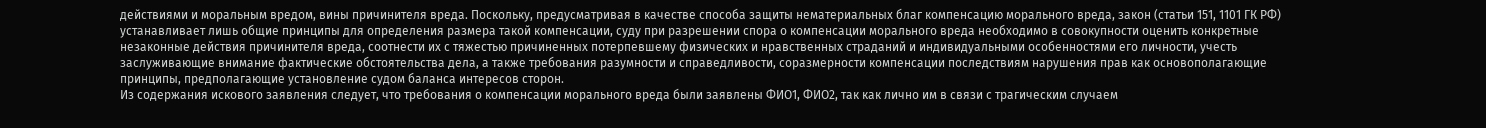действиями и моральным вредом, вины причинителя вреда. Поскольку, предусматривая в качестве способа защиты нематериальных благ компенсацию морального вреда, закон (статьи 151, 1101 ГК РФ) устанавливает лишь общие принципы для определения размера такой компенсации, суду при разрешении спора о компенсации морального вреда необходимо в совокупности оценить конкретные незаконные действия причинителя вреда, соотнести их с тяжестью причиненных потерпевшему физических и нравственных страданий и индивидуальными особенностями его личности, учесть заслуживающие внимание фактические обстоятельства дела, а также требования разумности и справедливости, соразмерности компенсации последствиям нарушения прав как основополагающие принципы, предполагающие установление судом баланса интересов сторон.
Из содержания искового заявления следует, что требования о компенсации морального вреда были заявлены ФИО1, ФИО2, так как лично им в связи с трагическим случаем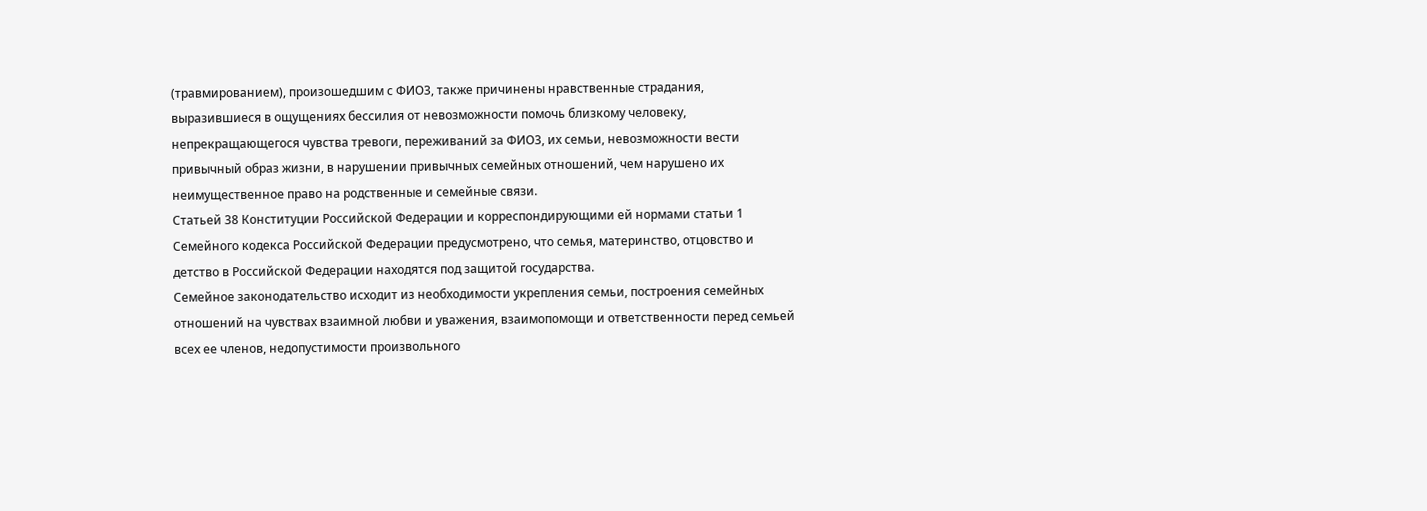(травмированием), произошедшим с ФИО3, также причинены нравственные страдания, выразившиеся в ощущениях бессилия от невозможности помочь близкому человеку, непрекращающегося чувства тревоги, переживаний за ФИО3, их семьи, невозможности вести привычный образ жизни, в нарушении привычных семейных отношений, чем нарушено их неимущественное право на родственные и семейные связи.
Статьей 38 Конституции Российской Федерации и корреспондирующими ей нормами статьи 1 Семейного кодекса Российской Федерации предусмотрено, что семья, материнство, отцовство и детство в Российской Федерации находятся под защитой государства.
Семейное законодательство исходит из необходимости укрепления семьи, построения семейных отношений на чувствах взаимной любви и уважения, взаимопомощи и ответственности перед семьей всех ее членов, недопустимости произвольного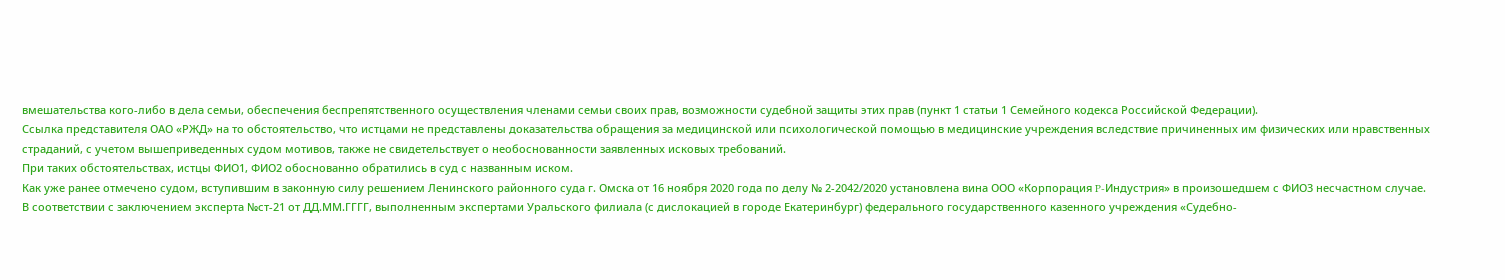вмешательства кого-либо в дела семьи, обеспечения беспрепятственного осуществления членами семьи своих прав, возможности судебной защиты этих прав (пункт 1 статьи 1 Семейного кодекса Российской Федерации).
Ссылка представителя ОАО «РЖД» на то обстоятельство, что истцами не представлены доказательства обращения за медицинской или психологической помощью в медицинские учреждения вследствие причиненных им физических или нравственных страданий, с учетом вышеприведенных судом мотивов, также не свидетельствует о необоснованности заявленных исковых требований.
При таких обстоятельствах, истцы ФИО1, ФИО2 обоснованно обратились в суд с названным иском.
Как уже ранее отмечено судом, вступившим в законную силу решением Ленинского районного суда г. Омска от 16 ноября 2020 года по делу № 2-2042/2020 установлена вина ООО «Корпорация P-Индустрия» в произошедшем с ФИО3 несчастном случае.
В соответствии с заключением эксперта №ст-21 от ДД.ММ.ГГГГ, выполненным экспертами Уральского филиала (с дислокацией в городе Екатеринбург) федерального государственного казенного учреждения «Судебно-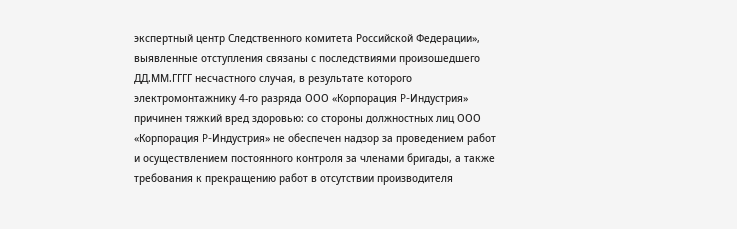экспертный центр Следственного комитета Российской Федерации», выявленные отступления связаны с последствиями произошедшего ДД.ММ.ГГГГ несчастного случая, в результате которого электромонтажнику 4-го разряда ООО «Корпорация P-Индустрия» причинен тяжкий вред здоровью: со стороны должностных лиц ООО «Корпорация P-Индустрия» не обеспечен надзор за проведением работ и осуществлением постоянного контроля за членами бригады, а также требования к прекращению работ в отсутствии производителя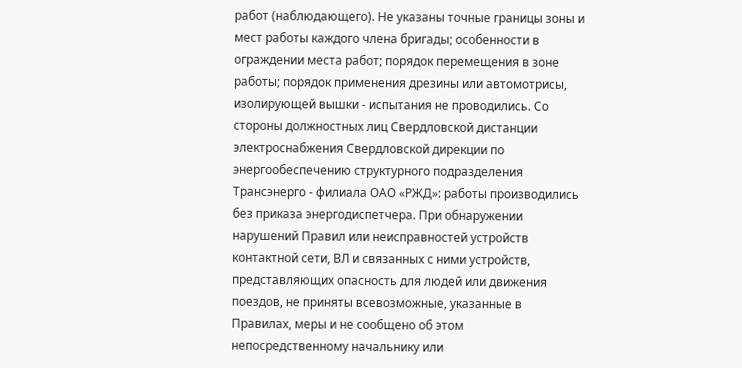работ (наблюдающего). Не указаны точные границы зоны и мест работы каждого члена бригады; особенности в ограждении места работ; порядок перемещения в зоне работы; порядок применения дрезины или автомотрисы, изолирующей вышки - испытания не проводились. Со стороны должностных лиц Свердловской дистанции электроснабжения Свердловской дирекции по энергообеспечению структурного подразделения Трансэнерго - филиала ОАО «РЖД»: работы производились без приказа энергодиспетчера. При обнаружении нарушений Правил или неисправностей устройств контактной сети, ВЛ и связанных с ними устройств, представляющих опасность для людей или движения поездов, не приняты всевозможные, указанные в Правилах, меры и не сообщено об этом непосредственному начальнику или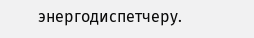энергодиспетчеру.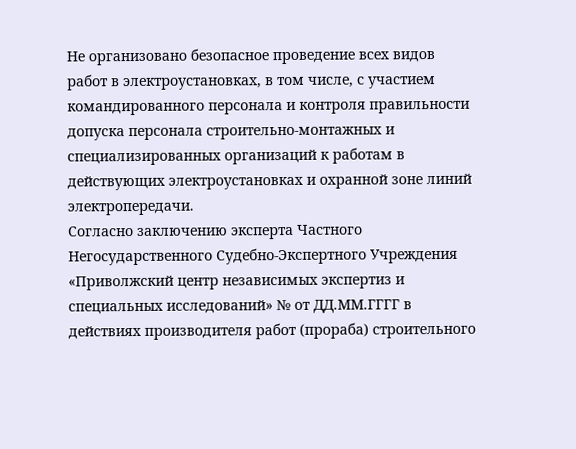Не организовано безопасное проведение всех видов работ в электроустановках, в том числе, с участием командированного персонала и контроля правильности допуска персонала строительно-монтажных и специализированных организаций к работам в действующих электроустановках и охранной зоне линий электропередачи.
Согласно заключению эксперта Частного Негосударственного Судебно-Экспертного Учреждения «Приволжский центр независимых экспертиз и специальных исследований» № от ДД.ММ.ГГГГ в действиях производителя работ (прораба) строительного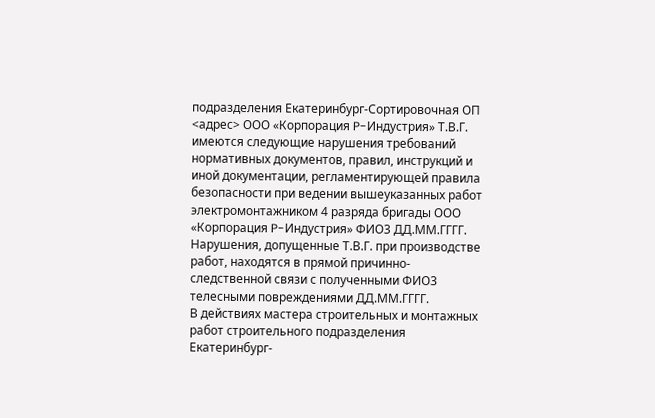подразделения Екатеринбург-Сортировочная ОП <адрес> ООО «Корпорация P-Индустрия» Т.В.Г. имеются следующие нарушения требований нормативных документов, правил, инструкций и иной документации, регламентирующей правила безопасности при ведении вышеуказанных работ электромонтажником 4 разряда бригады ООО «Корпорация P-Индустрия» ФИО3 ДД.ММ.ГГГГ.
Нарушения, допущенные Т.В.Г. при производстве работ, находятся в прямой причинно-следственной связи с полученными ФИО3 телесными повреждениями ДД.ММ.ГГГГ.
В действиях мастера строительных и монтажных работ строительного подразделения Екатеринбург-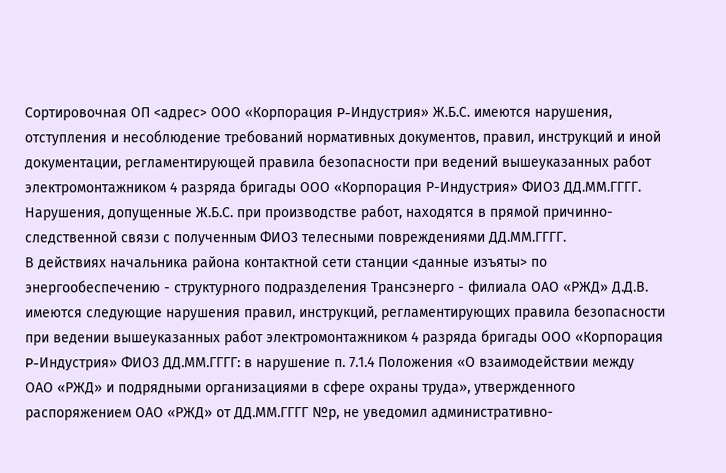Сортировочная ОП <адрес> ООО «Корпорация P-Индустрия» Ж.Б.С. имеются нарушения, отступления и несоблюдение требований нормативных документов, правил, инструкций и иной документации, регламентирующей правила безопасности при ведений вышеуказанных работ электромонтажником 4 разряда бригады ООО «Корпорация Р-Индустрия» ФИО3 ДД.ММ.ГГГГ.
Нарушения, допущенные Ж.Б.С. при производстве работ, находятся в прямой причинно-следственной связи с полученным ФИО3 телесными повреждениями ДД.ММ.ГГГГ.
В действиях начальника района контактной сети станции <данные изъяты> по энергообеспечению - структурного подразделения Трансэнерго - филиала ОАО «РЖД» Д.Д.В. имеются следующие нарушения правил, инструкций, регламентирующих правила безопасности при ведении вышеуказанных работ электромонтажником 4 разряда бригады ООО «Корпорация P-Индустрия» ФИО3 ДД.ММ.ГГГГ: в нарушение п. 7.1.4 Положения «О взаимодействии между ОАО «РЖД» и подрядными организациями в сфере охраны труда», утвержденного распоряжением ОАО «РЖД» от ДД.ММ.ГГГГ №р, не уведомил административно-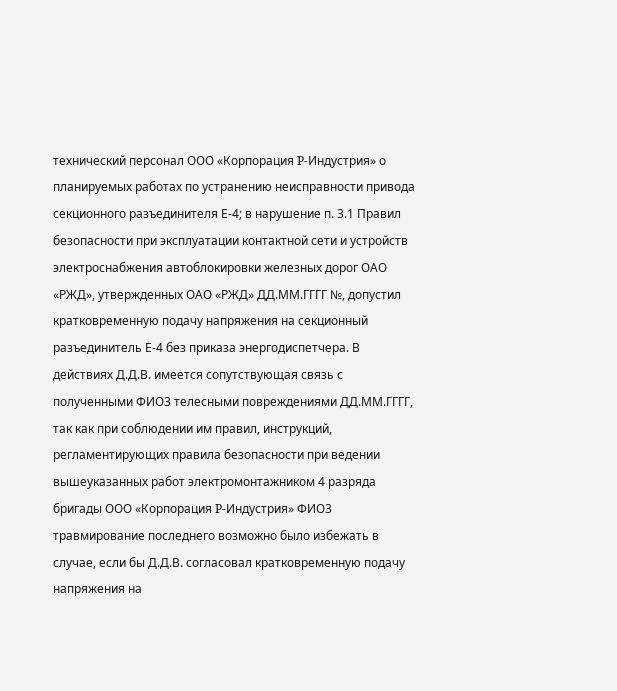технический персонал ООО «Корпорация P-Индустрия» о планируемых работах по устранению неисправности привода секционного разъединителя Е-4; в нарушение п. 3.1 Правил безопасности при эксплуатации контактной сети и устройств электроснабжения автоблокировки железных дорог ОАО «РЖД», утвержденных ОАО «РЖД» ДД.ММ.ГГГГ №, допустил кратковременную подачу напряжения на секционный разъединитель Е-4 без приказа энергодиспетчера. В действиях Д.Д.В. имеется сопутствующая связь с полученными ФИО3 телесными повреждениями ДД.ММ.ГГГГ, так как при соблюдении им правил, инструкций, регламентирующих правила безопасности при ведении вышеуказанных работ электромонтажником 4 разряда бригады ООО «Корпорация P-Индустрия» ФИО3 травмирование последнего возможно было избежать в случае, если бы Д.Д.В. согласовал кратковременную подачу напряжения на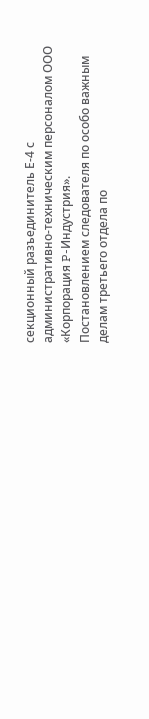секционный разъединитель Е-4 с административно-техническим персоналом ООО «Корпорация P-Индустрия».
Постановлением следователя по особо важным делам третьего отдела по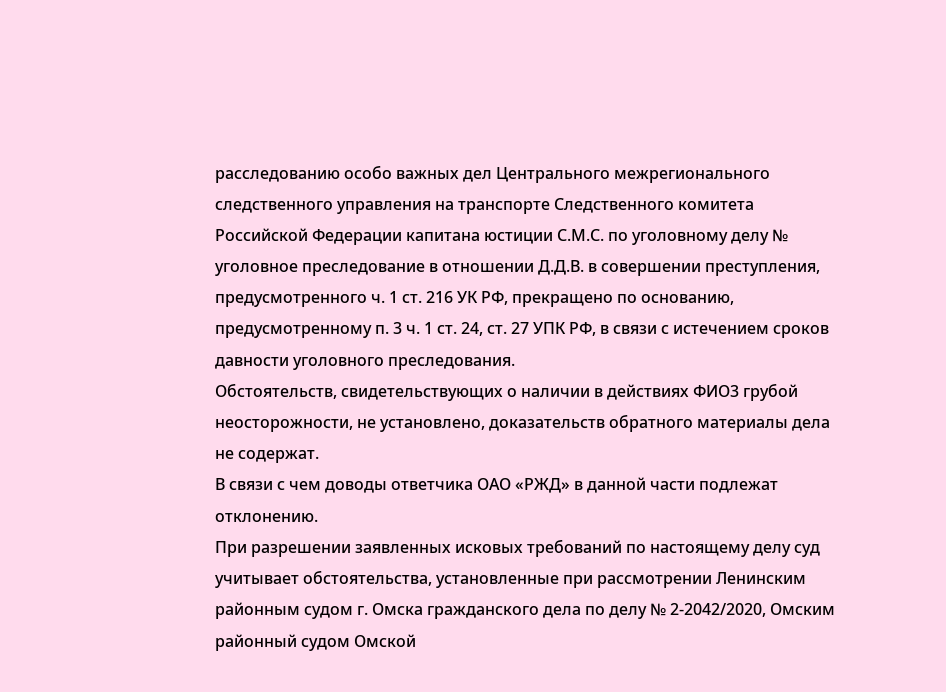расследованию особо важных дел Центрального межрегионального следственного управления на транспорте Следственного комитета Российской Федерации капитана юстиции С.М.С. по уголовному делу № уголовное преследование в отношении Д.Д.В. в совершении преступления, предусмотренного ч. 1 ст. 216 УК РФ, прекращено по основанию, предусмотренному п. 3 ч. 1 ст. 24, ст. 27 УПК РФ, в связи с истечением сроков давности уголовного преследования.
Обстоятельств, свидетельствующих о наличии в действиях ФИО3 грубой неосторожности, не установлено, доказательств обратного материалы дела не содержат.
В связи с чем доводы ответчика ОАО «РЖД» в данной части подлежат отклонению.
При разрешении заявленных исковых требований по настоящему делу суд учитывает обстоятельства, установленные при рассмотрении Ленинским районным судом г. Омска гражданского дела по делу № 2-2042/2020, Омским районный судом Омской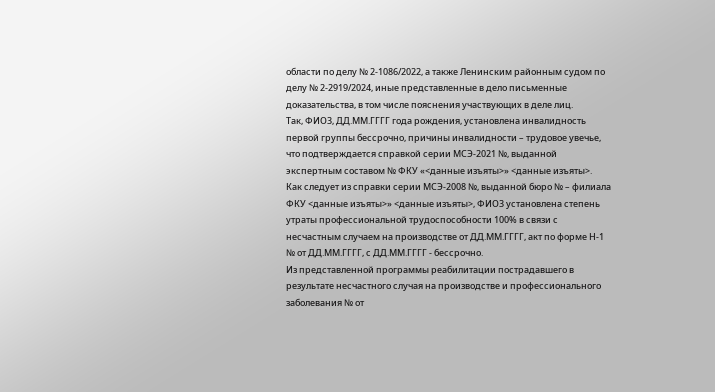области по делу № 2-1086/2022, а также Ленинским районным судом по делу № 2-2919/2024, иные представленные в дело письменные доказательства, в том числе пояснения участвующих в деле лиц.
Так, ФИО3, ДД.ММ.ГГГГ года рождения, установлена инвалидность первой группы бессрочно, причины инвалидности – трудовое увечье, что подтверждается справкой серии МСЭ-2021 №, выданной экспертным составом № ФКУ «<данные изъяты>» <данные изъяты>.
Как следует из справки серии МСЭ-2008 №, выданной бюро № – филиала ФКУ <данные изъяты>» <данные изъяты>, ФИО3 установлена степень утраты профессиональной трудоспособности 100% в связи с несчастным случаем на производстве от ДД.ММ.ГГГГ, акт по форме Н-1 № от ДД.ММ.ГГГГ, с ДД.ММ.ГГГГ - бессрочно.
Из представленной программы реабилитации пострадавшего в результате несчастного случая на производстве и профессионального заболевания № от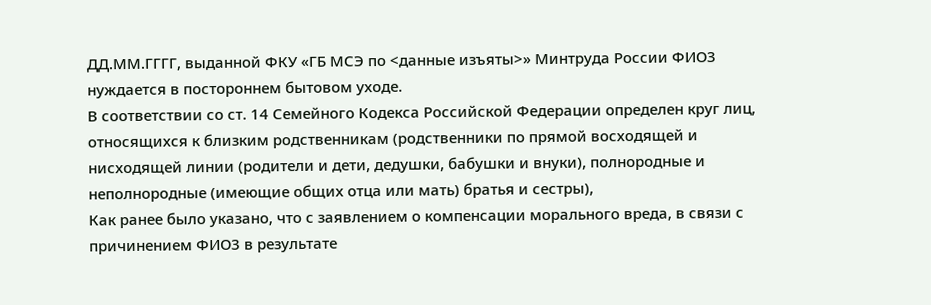ДД.ММ.ГГГГ, выданной ФКУ «ГБ МСЭ по <данные изъяты>» Минтруда России ФИО3 нуждается в постороннем бытовом уходе.
В соответствии со ст. 14 Семейного Кодекса Российской Федерации определен круг лиц, относящихся к близким родственникам (родственники по прямой восходящей и нисходящей линии (родители и дети, дедушки, бабушки и внуки), полнородные и неполнородные (имеющие общих отца или мать) братья и сестры),
Как ранее было указано, что с заявлением о компенсации морального вреда, в связи с причинением ФИО3 в результате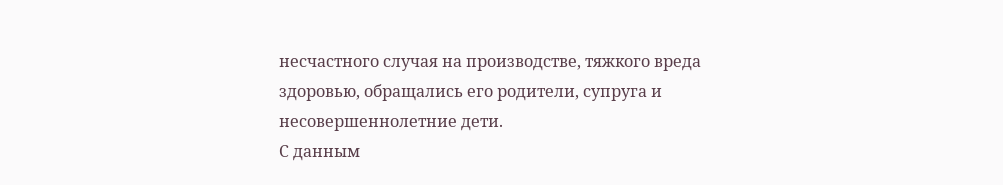несчастного случая на производстве, тяжкого вреда здоровью, обращались его родители, супруга и несовершеннолетние дети.
С данным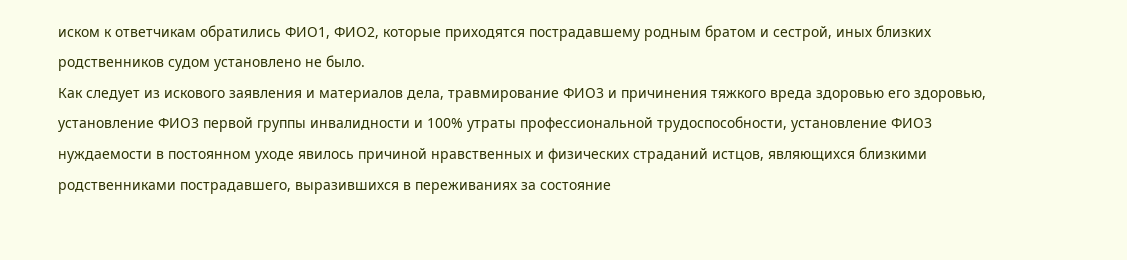иском к ответчикам обратились ФИО1, ФИО2, которые приходятся пострадавшему родным братом и сестрой, иных близких родственников судом установлено не было.
Как следует из искового заявления и материалов дела, травмирование ФИО3 и причинения тяжкого вреда здоровью его здоровью, установление ФИО3 первой группы инвалидности и 100% утраты профессиональной трудоспособности, установление ФИО3 нуждаемости в постоянном уходе явилось причиной нравственных и физических страданий истцов, являющихся близкими родственниками пострадавшего, выразившихся в переживаниях за состояние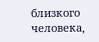близкого человека,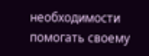необходимости помогать своему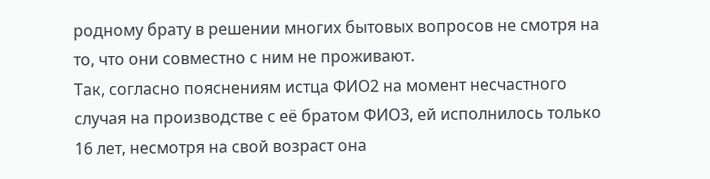родному брату в решении многих бытовых вопросов не смотря на то, что они совместно с ним не проживают.
Так, согласно пояснениям истца ФИО2 на момент несчастного случая на производстве с её братом ФИО3, ей исполнилось только 16 лет, несмотря на свой возраст она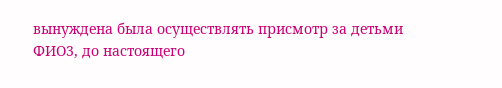вынуждена была осуществлять присмотр за детьми ФИО3, до настоящего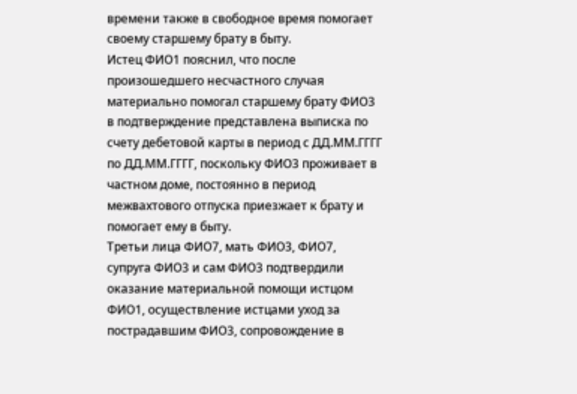времени также в свободное время помогает своему старшему брату в быту.
Истец ФИО1 пояснил, что после произошедшего несчастного случая материально помогал старшему брату ФИО3 в подтверждение представлена выписка по счету дебетовой карты в период с ДД.ММ.ГГГГ по ДД.ММ.ГГГГ, поскольку ФИО3 проживает в частном доме, постоянно в период межвахтового отпуска приезжает к брату и помогает ему в быту.
Третьи лица ФИО7, мать ФИО3, ФИО7, супруга ФИО3 и сам ФИО3 подтвердили оказание материальной помощи истцом ФИО1, осуществление истцами уход за пострадавшим ФИО3, сопровождение в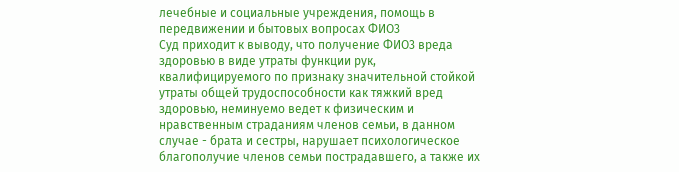лечебные и социальные учреждения, помощь в передвижении и бытовых вопросах ФИО3
Суд приходит к выводу, что получение ФИО3 вреда здоровью в виде утраты функции рук, квалифицируемого по признаку значительной стойкой утраты общей трудоспособности как тяжкий вред здоровью, неминуемо ведет к физическим и нравственным страданиям членов семьи, в данном случае - брата и сестры, нарушает психологическое благополучие членов семьи пострадавшего, а также их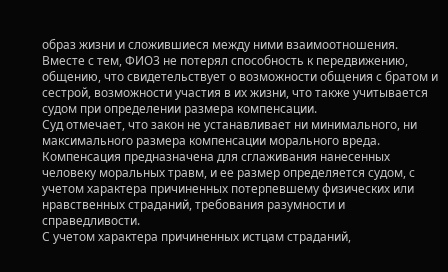образ жизни и сложившиеся между ними взаимоотношения.
Вместе с тем, ФИО3 не потерял способность к передвижению, общению, что свидетельствует о возможности общения с братом и сестрой, возможности участия в их жизни, что также учитывается судом при определении размера компенсации.
Суд отмечает, что закон не устанавливает ни минимального, ни максимального размера компенсации морального вреда.
Компенсация предназначена для сглаживания нанесенных человеку моральных травм, и ее размер определяется судом, с учетом характера причиненных потерпевшему физических или нравственных страданий, требования разумности и справедливости.
С учетом характера причиненных истцам страданий,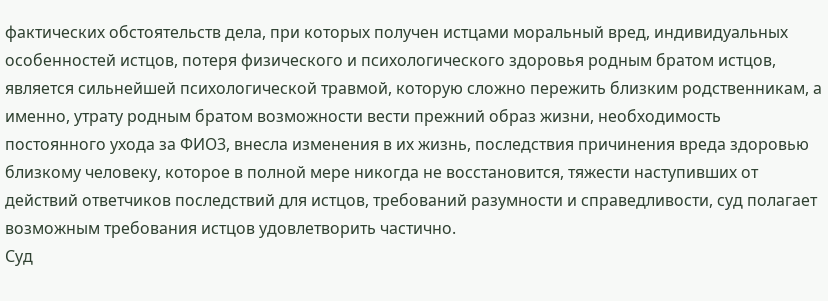фактических обстоятельств дела, при которых получен истцами моральный вред, индивидуальных особенностей истцов, потеря физического и психологического здоровья родным братом истцов, является сильнейшей психологической травмой, которую сложно пережить близким родственникам, а именно, утрату родным братом возможности вести прежний образ жизни, необходимость постоянного ухода за ФИО3, внесла изменения в их жизнь, последствия причинения вреда здоровью близкому человеку, которое в полной мере никогда не восстановится, тяжести наступивших от действий ответчиков последствий для истцов, требований разумности и справедливости, суд полагает возможным требования истцов удовлетворить частично.
Суд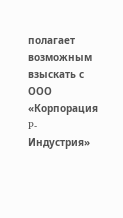полагает возможным взыскать с ООО «Корпорация P-Индустрия»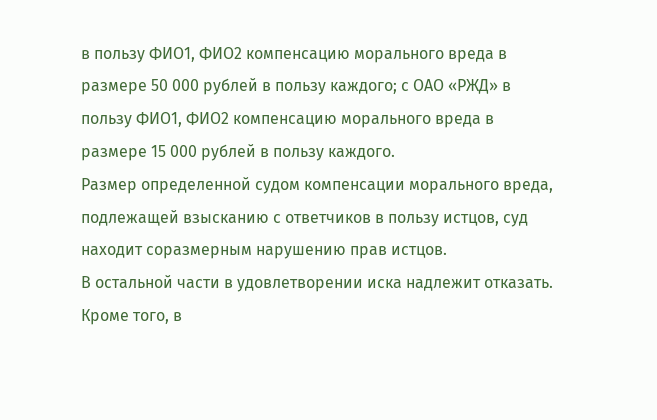в пользу ФИО1, ФИО2 компенсацию морального вреда в размере 50 000 рублей в пользу каждого; с ОАО «РЖД» в пользу ФИО1, ФИО2 компенсацию морального вреда в размере 15 000 рублей в пользу каждого.
Размер определенной судом компенсации морального вреда, подлежащей взысканию с ответчиков в пользу истцов, суд находит соразмерным нарушению прав истцов.
В остальной части в удовлетворении иска надлежит отказать.
Кроме того, в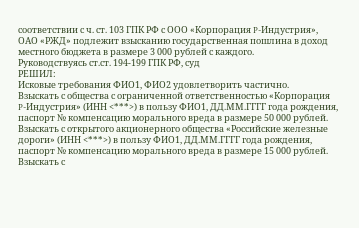соответствии с ч. ст. 103 ГПК РФ с ООО «Корпорация P-Индустрия», ОАО «РЖД» подлежит взысканию государственная пошлина в доход местного бюджета в размере 3 000 рублей с каждого.
Руководствуясь ст.ст. 194-199 ГПК РФ, суд
РЕШИЛ:
Исковые требования ФИО1, ФИО2 удовлетворить частично.
Взыскать с общества с ограниченной ответственностью «Корпорация P-Индустрия» (ИНН <***>) в пользу ФИО1, ДД.ММ.ГГГГ года рождения, паспорт № компенсацию морального вреда в размере 50 000 рублей.
Взыскать с открытого акционерного общества «Российские железные дороги» (ИНН <***>) в пользу ФИО1, ДД.ММ.ГГГГ года рождения, паспорт № компенсацию морального вреда в размере 15 000 рублей.
Взыскать с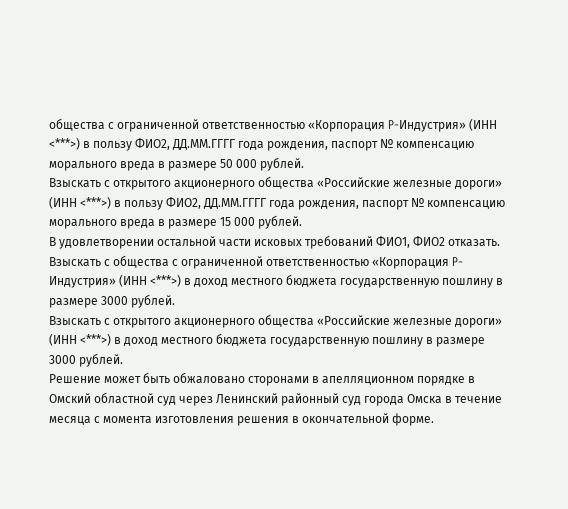общества с ограниченной ответственностью «Корпорация P-Индустрия» (ИНН <***>) в пользу ФИО2, ДД.ММ.ГГГГ года рождения, паспорт № компенсацию морального вреда в размере 50 000 рублей.
Взыскать с открытого акционерного общества «Российские железные дороги» (ИНН <***>) в пользу ФИО2, ДД.ММ.ГГГГ года рождения, паспорт № компенсацию морального вреда в размере 15 000 рублей.
В удовлетворении остальной части исковых требований ФИО1, ФИО2 отказать.
Взыскать с общества с ограниченной ответственностью «Корпорация P-Индустрия» (ИНН <***>) в доход местного бюджета государственную пошлину в размере 3000 рублей.
Взыскать с открытого акционерного общества «Российские железные дороги» (ИНН <***>) в доход местного бюджета государственную пошлину в размере 3000 рублей.
Решение может быть обжаловано сторонами в апелляционном порядке в Омский областной суд через Ленинский районный суд города Омска в течение месяца с момента изготовления решения в окончательной форме.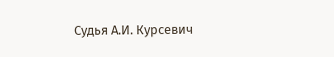Судья А.И. Курсевич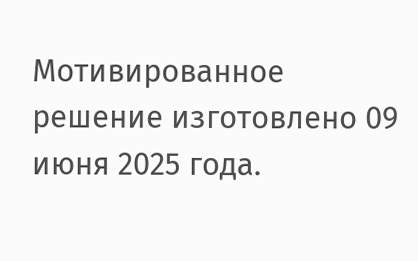Мотивированное решение изготовлено 09 июня 2025 года.